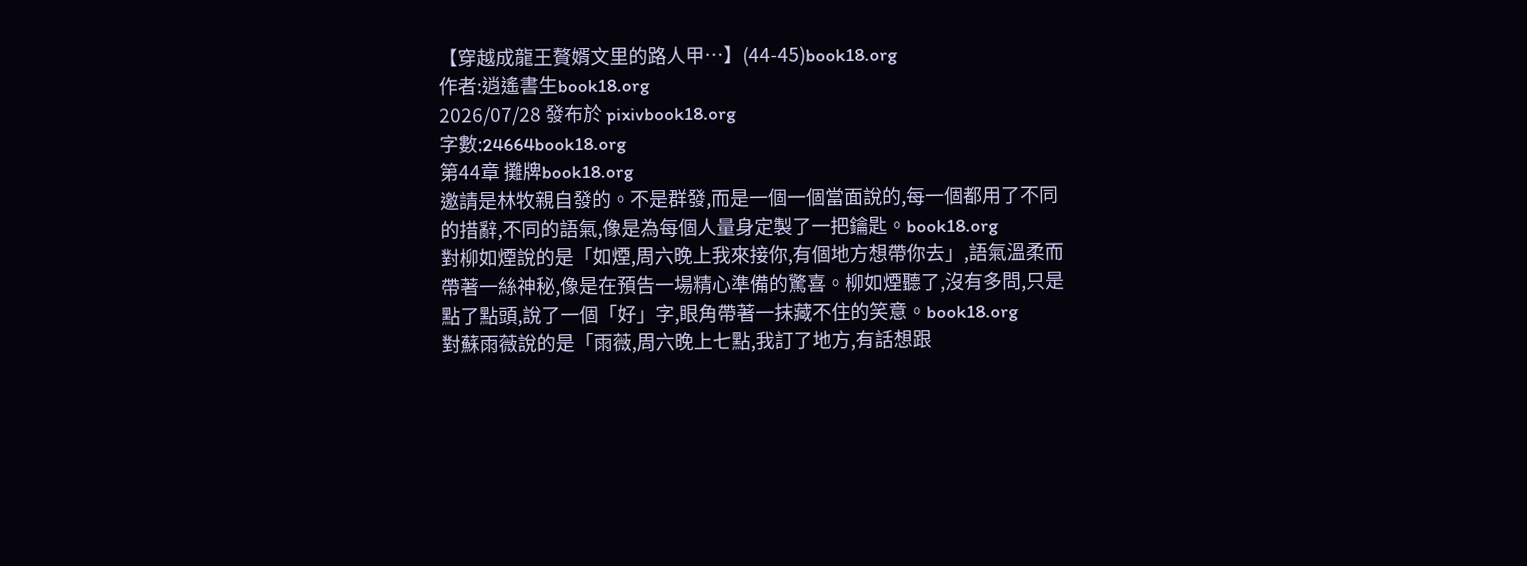【穿越成龍王贅婿文里的路人甲…】(44-45)book18.org
作者:逍遙書生book18.org
2026/07/28 發布於 pixivbook18.org
字數:24664book18.org
第44章 攤牌book18.org
邀請是林牧親自發的。不是群發,而是一個一個當面說的,每一個都用了不同的措辭,不同的語氣,像是為每個人量身定製了一把鑰匙。book18.org
對柳如煙說的是「如煙,周六晚上我來接你,有個地方想帶你去」,語氣溫柔而帶著一絲神秘,像是在預告一場精心準備的驚喜。柳如煙聽了,沒有多問,只是點了點頭,說了一個「好」字,眼角帶著一抹藏不住的笑意。book18.org
對蘇雨薇說的是「雨薇,周六晚上七點,我訂了地方,有話想跟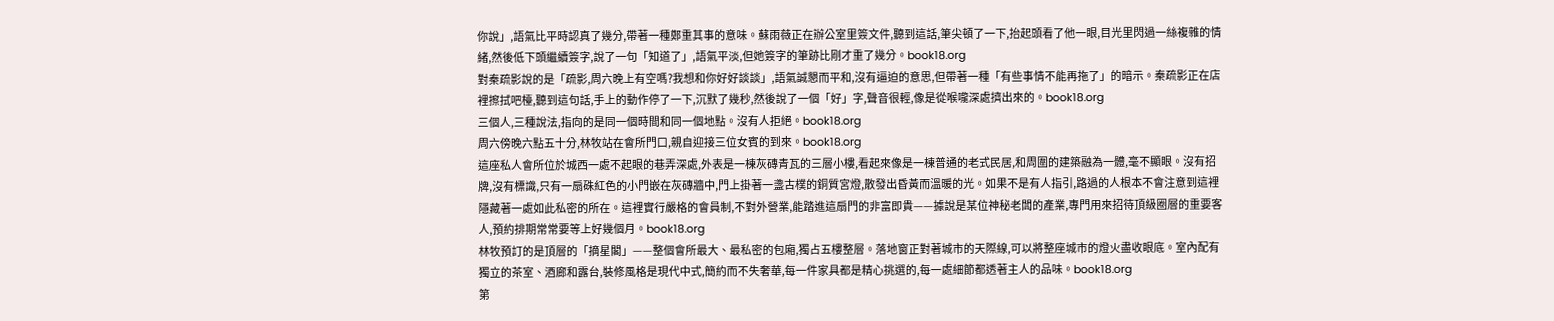你說」,語氣比平時認真了幾分,帶著一種鄭重其事的意味。蘇雨薇正在辦公室里簽文件,聽到這話,筆尖頓了一下,抬起頭看了他一眼,目光里閃過一絲複雜的情緒,然後低下頭繼續簽字,說了一句「知道了」,語氣平淡,但她簽字的筆跡比剛才重了幾分。book18.org
對秦疏影說的是「疏影,周六晚上有空嗎?我想和你好好談談」,語氣誠懇而平和,沒有逼迫的意思,但帶著一種「有些事情不能再拖了」的暗示。秦疏影正在店裡擦拭吧檯,聽到這句話,手上的動作停了一下,沉默了幾秒,然後說了一個「好」字,聲音很輕,像是從喉嚨深處擠出來的。book18.org
三個人,三種說法,指向的是同一個時間和同一個地點。沒有人拒絕。book18.org
周六傍晚六點五十分,林牧站在會所門口,親自迎接三位女賓的到來。book18.org
這座私人會所位於城西一處不起眼的巷弄深處,外表是一棟灰磚青瓦的三層小樓,看起來像是一棟普通的老式民居,和周圍的建築融為一體,毫不顯眼。沒有招牌,沒有標識,只有一扇硃紅色的小門嵌在灰磚牆中,門上掛著一盞古樸的銅質宮燈,散發出昏黃而溫暖的光。如果不是有人指引,路過的人根本不會注意到這裡隱藏著一處如此私密的所在。這裡實行嚴格的會員制,不對外營業,能踏進這扇門的非富即貴——據說是某位神秘老闆的產業,專門用來招待頂級圈層的重要客人,預約排期常常要等上好幾個月。book18.org
林牧預訂的是頂層的「摘星閣」——整個會所最大、最私密的包廂,獨占五樓整層。落地窗正對著城市的天際線,可以將整座城市的燈火盡收眼底。室內配有獨立的茶室、酒廊和露台,裝修風格是現代中式,簡約而不失奢華,每一件家具都是精心挑選的,每一處細節都透著主人的品味。book18.org
第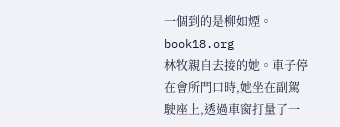一個到的是柳如煙。book18.org
林牧親自去接的她。車子停在會所門口時,她坐在副駕駛座上,透過車窗打量了一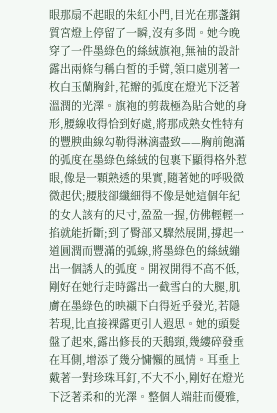眼那扇不起眼的朱紅小門,目光在那盞銅質宮燈上停留了一瞬,沒有多問。她今晚穿了一件墨綠色的絲絨旗袍,無袖的設計露出兩條勻稱白皙的手臂,領口處別著一枚白玉蘭胸針,花瓣的弧度在燈光下泛著溫潤的光澤。旗袍的剪裁極為貼合她的身形,腰線收得恰到好處,將那成熟女性特有的豐腴曲線勾勒得淋漓盡致——胸前飽滿的弧度在墨綠色絲絨的包裹下顯得格外惹眼,像是一顆熟透的果實,隨著她的呼吸微微起伏;腰肢卻纖細得不像是她這個年紀的女人該有的尺寸,盈盈一握,仿佛輕輕一掐就能折斷;到了臀部又驟然展開,撐起一道圓潤而豐滿的弧線,將墨綠色的絲絨繃出一個誘人的弧度。開衩開得不高不低,剛好在她行走時露出一截雪白的大腿,肌膚在墨綠色的映襯下白得近乎發光,若隱若現,比直接裸露更引人遐思。她的頭髮盤了起來,露出修長的天鵝頸,幾縷碎發垂在耳側,增添了幾分慵懶的風情。耳垂上戴著一對珍珠耳釘,不大不小,剛好在燈光下泛著柔和的光澤。整個人端莊而優雅,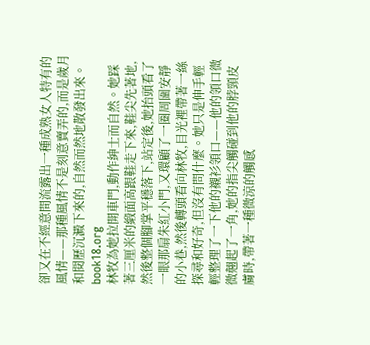卻又在不經意間流露出一種成熟女人特有的風情——那種風情不是刻意賣弄的,而是歲月和閱歷沉澱下來的,自然而然地散發出來。book18.org
林牧為她拉開車門,動作紳士而自然。她踩著三厘米的緞面高跟鞋走下來,鞋尖先著地,然後整個腳掌平穩落下,站定後,她抬頭看了一眼那扇朱紅小門,又環顧了一圈周圍安靜的小巷,然後轉頭看向林牧,目光裡帶著一絲探尋和好奇,但沒有問什麼。她只是伸手輕輕整理了一下他的襯衫領口——他的領口微微翹起了一角,她的指尖觸碰到他的脖頸皮膚時,帶著一種微涼的觸感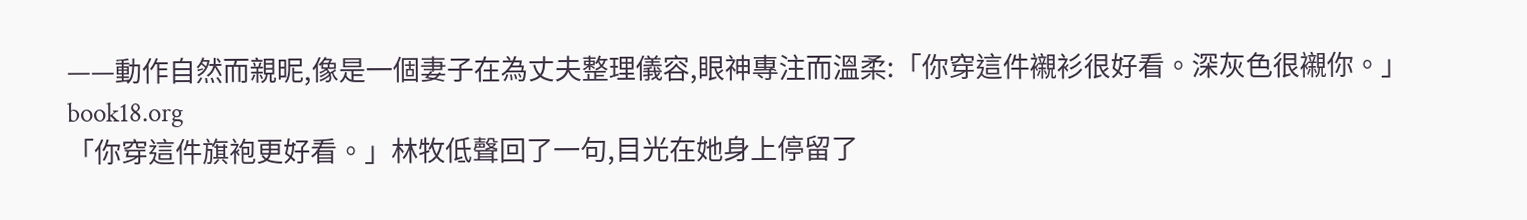——動作自然而親昵,像是一個妻子在為丈夫整理儀容,眼神專注而溫柔:「你穿這件襯衫很好看。深灰色很襯你。」book18.org
「你穿這件旗袍更好看。」林牧低聲回了一句,目光在她身上停留了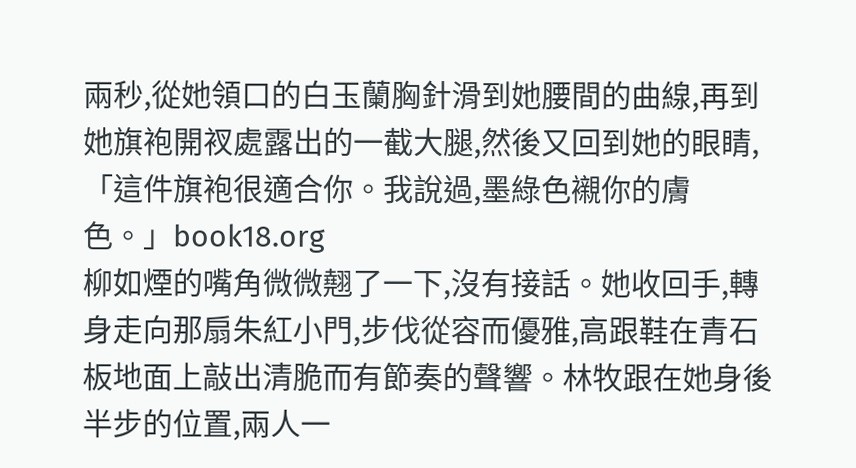兩秒,從她領口的白玉蘭胸針滑到她腰間的曲線,再到她旗袍開衩處露出的一截大腿,然後又回到她的眼睛,「這件旗袍很適合你。我說過,墨綠色襯你的膚色。」book18.org
柳如煙的嘴角微微翹了一下,沒有接話。她收回手,轉身走向那扇朱紅小門,步伐從容而優雅,高跟鞋在青石板地面上敲出清脆而有節奏的聲響。林牧跟在她身後半步的位置,兩人一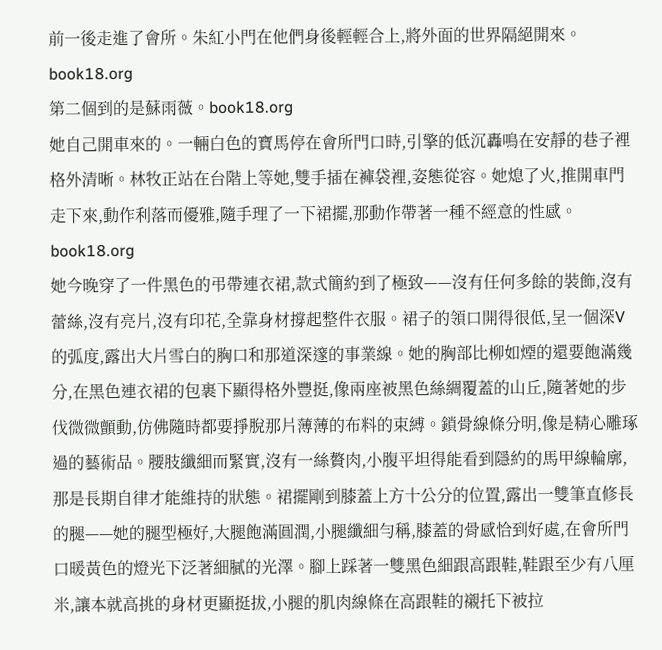前一後走進了會所。朱紅小門在他們身後輕輕合上,將外面的世界隔絕開來。book18.org
第二個到的是蘇雨薇。book18.org
她自己開車來的。一輛白色的寶馬停在會所門口時,引擎的低沉轟鳴在安靜的巷子裡格外清晰。林牧正站在台階上等她,雙手插在褲袋裡,姿態從容。她熄了火,推開車門走下來,動作利落而優雅,隨手理了一下裙擺,那動作帶著一種不經意的性感。book18.org
她今晚穿了一件黑色的弔帶連衣裙,款式簡約到了極致——沒有任何多餘的裝飾,沒有蕾絲,沒有亮片,沒有印花,全靠身材撐起整件衣服。裙子的領口開得很低,呈一個深V的弧度,露出大片雪白的胸口和那道深邃的事業線。她的胸部比柳如煙的還要飽滿幾分,在黑色連衣裙的包裹下顯得格外豐挺,像兩座被黑色絲綢覆蓋的山丘,隨著她的步伐微微顫動,仿佛隨時都要掙脫那片薄薄的布料的束縛。鎖骨線條分明,像是精心雕琢過的藝術品。腰肢纖細而緊實,沒有一絲贅肉,小腹平坦得能看到隱約的馬甲線輪廓,那是長期自律才能維持的狀態。裙擺剛到膝蓋上方十公分的位置,露出一雙筆直修長的腿——她的腿型極好,大腿飽滿圓潤,小腿纖細勻稱,膝蓋的骨感恰到好處,在會所門口暖黃色的燈光下泛著細膩的光澤。腳上踩著一雙黑色細跟高跟鞋,鞋跟至少有八厘米,讓本就高挑的身材更顯挺拔,小腿的肌肉線條在高跟鞋的襯托下被拉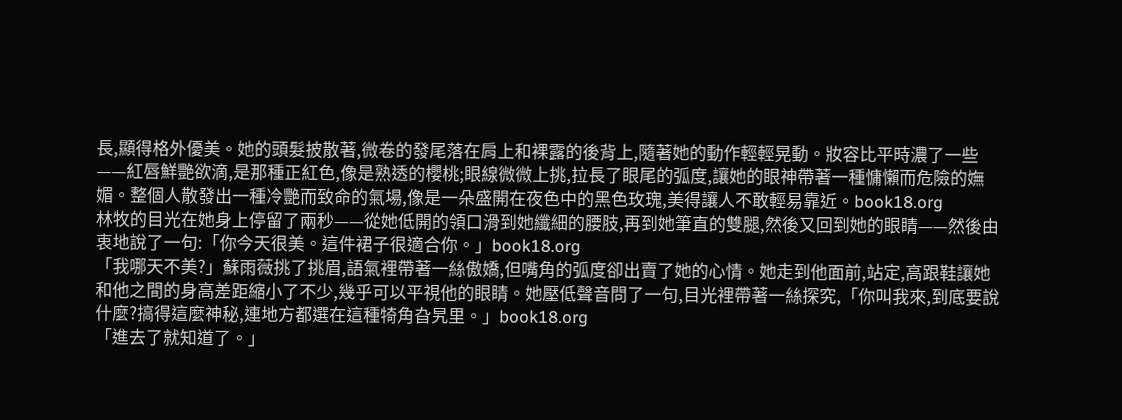長,顯得格外優美。她的頭髮披散著,微卷的發尾落在肩上和裸露的後背上,隨著她的動作輕輕晃動。妝容比平時濃了一些——紅唇鮮艷欲滴,是那種正紅色,像是熟透的櫻桃;眼線微微上挑,拉長了眼尾的弧度,讓她的眼神帶著一種慵懶而危險的嫵媚。整個人散發出一種冷艷而致命的氣場,像是一朵盛開在夜色中的黑色玫瑰,美得讓人不敢輕易靠近。book18.org
林牧的目光在她身上停留了兩秒——從她低開的領口滑到她纖細的腰肢,再到她筆直的雙腿,然後又回到她的眼睛——然後由衷地說了一句:「你今天很美。這件裙子很適合你。」book18.org
「我哪天不美?」蘇雨薇挑了挑眉,語氣裡帶著一絲傲嬌,但嘴角的弧度卻出賣了她的心情。她走到他面前,站定,高跟鞋讓她和他之間的身高差距縮小了不少,幾乎可以平視他的眼睛。她壓低聲音問了一句,目光裡帶著一絲探究,「你叫我來,到底要說什麼?搞得這麼神秘,連地方都選在這種犄角旮旯里。」book18.org
「進去了就知道了。」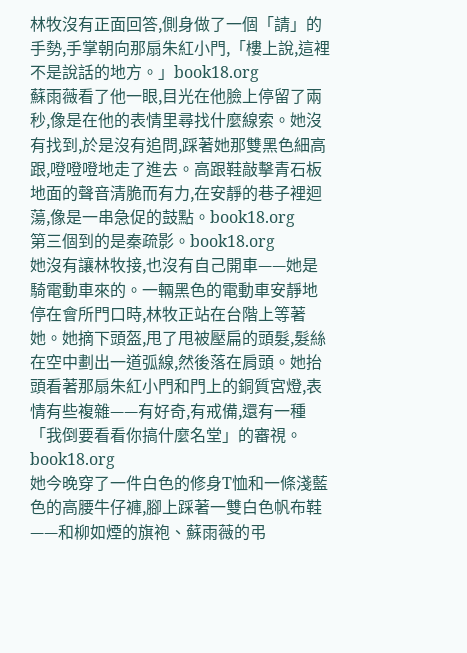林牧沒有正面回答,側身做了一個「請」的手勢,手掌朝向那扇朱紅小門,「樓上說,這裡不是說話的地方。」book18.org
蘇雨薇看了他一眼,目光在他臉上停留了兩秒,像是在他的表情里尋找什麼線索。她沒有找到,於是沒有追問,踩著她那雙黑色細高跟,噔噔噔地走了進去。高跟鞋敲擊青石板地面的聲音清脆而有力,在安靜的巷子裡迴蕩,像是一串急促的鼓點。book18.org
第三個到的是秦疏影。book18.org
她沒有讓林牧接,也沒有自己開車——她是騎電動車來的。一輛黑色的電動車安靜地停在會所門口時,林牧正站在台階上等著她。她摘下頭盔,甩了甩被壓扁的頭髮,髮絲在空中劃出一道弧線,然後落在肩頭。她抬頭看著那扇朱紅小門和門上的銅質宮燈,表情有些複雜——有好奇,有戒備,還有一種「我倒要看看你搞什麼名堂」的審視。book18.org
她今晚穿了一件白色的修身T恤和一條淺藍色的高腰牛仔褲,腳上踩著一雙白色帆布鞋——和柳如煙的旗袍、蘇雨薇的弔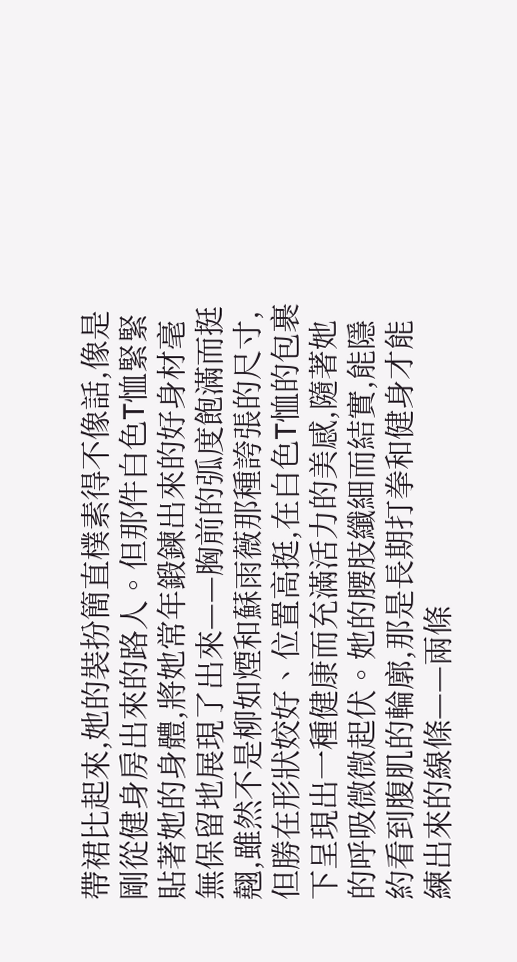帶裙比起來,她的裝扮簡直樸素得不像話,像是剛從健身房出來的路人。但那件白色T恤緊緊貼著她的身體,將她常年鍛鍊出來的好身材毫無保留地展現了出來——胸前的弧度飽滿而挺翹,雖然不是柳如煙和蘇雨薇那種誇張的尺寸,但勝在形狀姣好、位置高挺,在白色T恤的包裹下呈現出一種健康而充滿活力的美感,隨著她的呼吸微微起伏。她的腰肢纖細而結實,能隱約看到腹肌的輪廓,那是長期打拳和健身才能練出來的線條——兩條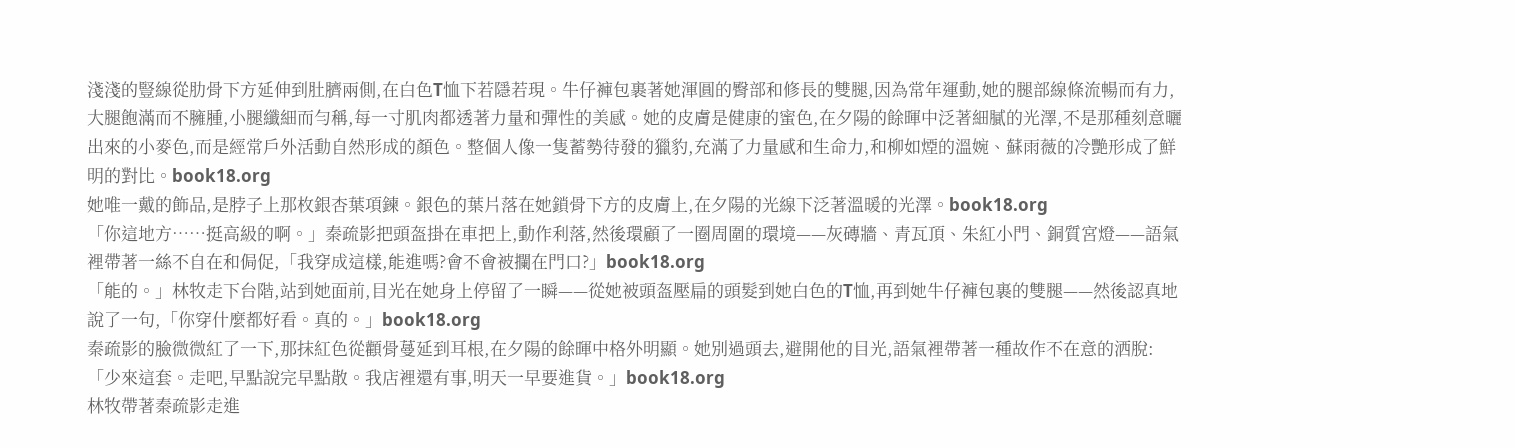淺淺的豎線從肋骨下方延伸到肚臍兩側,在白色T恤下若隱若現。牛仔褲包裹著她渾圓的臀部和修長的雙腿,因為常年運動,她的腿部線條流暢而有力,大腿飽滿而不臃腫,小腿纖細而勻稱,每一寸肌肉都透著力量和彈性的美感。她的皮膚是健康的蜜色,在夕陽的餘暉中泛著細膩的光澤,不是那種刻意曬出來的小麥色,而是經常戶外活動自然形成的顏色。整個人像一隻蓄勢待發的獵豹,充滿了力量感和生命力,和柳如煙的溫婉、蘇雨薇的冷艷形成了鮮明的對比。book18.org
她唯一戴的飾品,是脖子上那枚銀杏葉項鍊。銀色的葉片落在她鎖骨下方的皮膚上,在夕陽的光線下泛著溫暖的光澤。book18.org
「你這地方……挺高級的啊。」秦疏影把頭盔掛在車把上,動作利落,然後環顧了一圈周圍的環境——灰磚牆、青瓦頂、朱紅小門、銅質宮燈——語氣裡帶著一絲不自在和侷促,「我穿成這樣,能進嗎?會不會被攔在門口?」book18.org
「能的。」林牧走下台階,站到她面前,目光在她身上停留了一瞬——從她被頭盔壓扁的頭髮到她白色的T恤,再到她牛仔褲包裹的雙腿——然後認真地說了一句,「你穿什麼都好看。真的。」book18.org
秦疏影的臉微微紅了一下,那抹紅色從顴骨蔓延到耳根,在夕陽的餘暉中格外明顯。她別過頭去,避開他的目光,語氣裡帶著一種故作不在意的洒脫:「少來這套。走吧,早點說完早點散。我店裡還有事,明天一早要進貨。」book18.org
林牧帶著秦疏影走進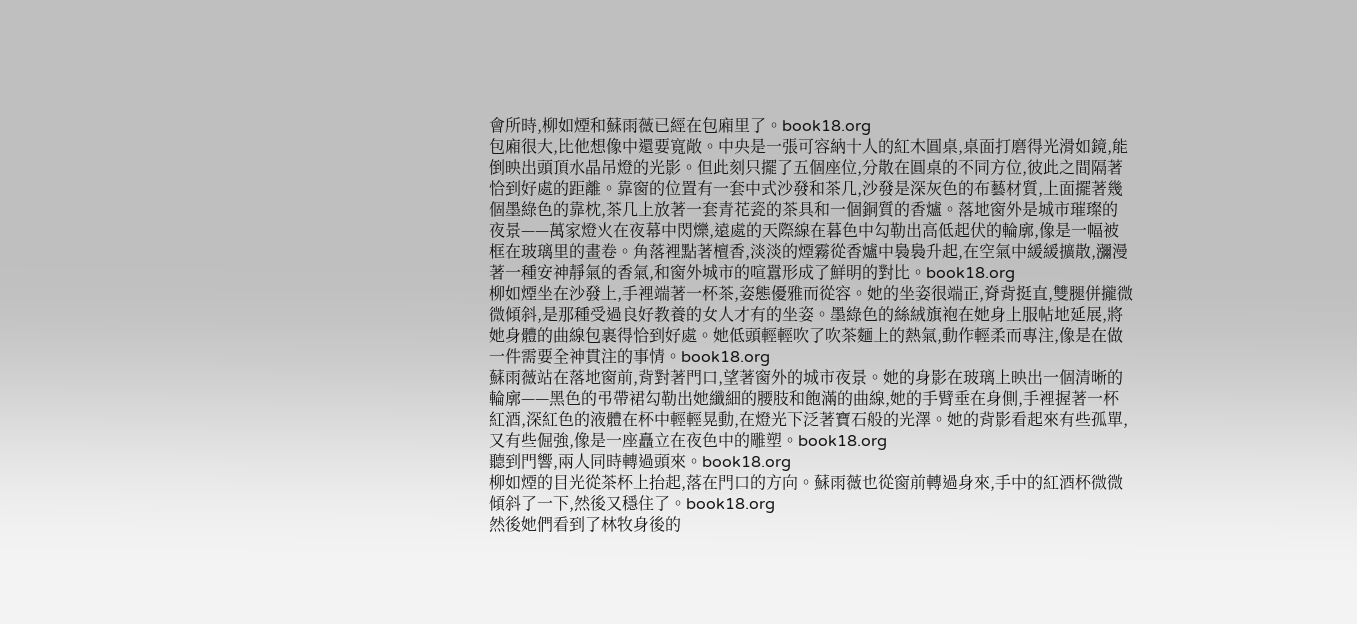會所時,柳如煙和蘇雨薇已經在包廂里了。book18.org
包廂很大,比他想像中還要寬敞。中央是一張可容納十人的紅木圓桌,桌面打磨得光滑如鏡,能倒映出頭頂水晶吊燈的光影。但此刻只擺了五個座位,分散在圓桌的不同方位,彼此之間隔著恰到好處的距離。靠窗的位置有一套中式沙發和茶几,沙發是深灰色的布藝材質,上面擺著幾個墨綠色的靠枕,茶几上放著一套青花瓷的茶具和一個銅質的香爐。落地窗外是城市璀璨的夜景——萬家燈火在夜幕中閃爍,遠處的天際線在暮色中勾勒出高低起伏的輪廓,像是一幅被框在玻璃里的畫卷。角落裡點著檀香,淡淡的煙霧從香爐中裊裊升起,在空氣中緩緩擴散,瀰漫著一種安神靜氣的香氣,和窗外城市的喧囂形成了鮮明的對比。book18.org
柳如煙坐在沙發上,手裡端著一杯茶,姿態優雅而從容。她的坐姿很端正,脊背挺直,雙腿併攏微微傾斜,是那種受過良好教養的女人才有的坐姿。墨綠色的絲絨旗袍在她身上服帖地延展,將她身體的曲線包裹得恰到好處。她低頭輕輕吹了吹茶麵上的熱氣,動作輕柔而專注,像是在做一件需要全神貫注的事情。book18.org
蘇雨薇站在落地窗前,背對著門口,望著窗外的城市夜景。她的身影在玻璃上映出一個清晰的輪廓——黑色的弔帶裙勾勒出她纖細的腰肢和飽滿的曲線,她的手臂垂在身側,手裡握著一杯紅酒,深紅色的液體在杯中輕輕晃動,在燈光下泛著寶石般的光澤。她的背影看起來有些孤單,又有些倔強,像是一座矗立在夜色中的雕塑。book18.org
聽到門響,兩人同時轉過頭來。book18.org
柳如煙的目光從茶杯上抬起,落在門口的方向。蘇雨薇也從窗前轉過身來,手中的紅酒杯微微傾斜了一下,然後又穩住了。book18.org
然後她們看到了林牧身後的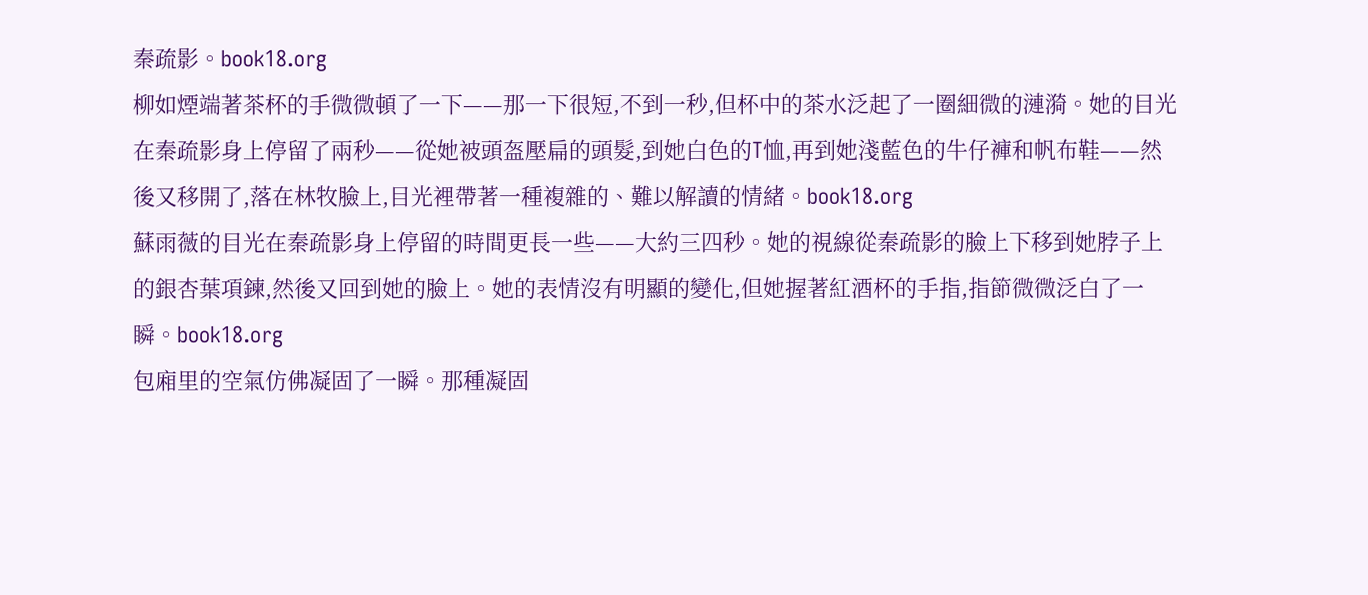秦疏影。book18.org
柳如煙端著茶杯的手微微頓了一下——那一下很短,不到一秒,但杯中的茶水泛起了一圈細微的漣漪。她的目光在秦疏影身上停留了兩秒——從她被頭盔壓扁的頭髮,到她白色的T恤,再到她淺藍色的牛仔褲和帆布鞋——然後又移開了,落在林牧臉上,目光裡帶著一種複雜的、難以解讀的情緒。book18.org
蘇雨薇的目光在秦疏影身上停留的時間更長一些——大約三四秒。她的視線從秦疏影的臉上下移到她脖子上的銀杏葉項鍊,然後又回到她的臉上。她的表情沒有明顯的變化,但她握著紅酒杯的手指,指節微微泛白了一瞬。book18.org
包廂里的空氣仿佛凝固了一瞬。那種凝固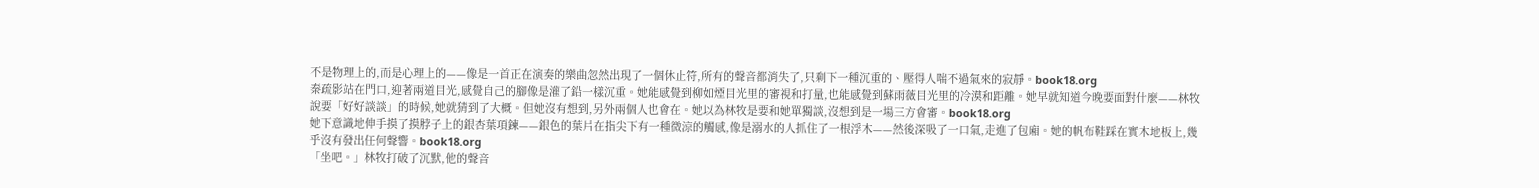不是物理上的,而是心理上的——像是一首正在演奏的樂曲忽然出現了一個休止符,所有的聲音都消失了,只剩下一種沉重的、壓得人喘不過氣來的寂靜。book18.org
秦疏影站在門口,迎著兩道目光,感覺自己的腳像是灌了鉛一樣沉重。她能感覺到柳如煙目光里的審視和打量,也能感覺到蘇雨薇目光里的冷漠和距離。她早就知道今晚要面對什麼——林牧說要「好好談談」的時候,她就猜到了大概。但她沒有想到,另外兩個人也會在。她以為林牧是要和她單獨談,沒想到是一場三方會審。book18.org
她下意識地伸手摸了摸脖子上的銀杏葉項鍊——銀色的葉片在指尖下有一種微涼的觸感,像是溺水的人抓住了一根浮木——然後深吸了一口氣,走進了包廂。她的帆布鞋踩在實木地板上,幾乎沒有發出任何聲響。book18.org
「坐吧。」林牧打破了沉默,他的聲音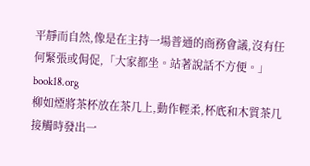平靜而自然,像是在主持一場普通的商務會議,沒有任何緊張或侷促,「大家都坐。站著說話不方便。」book18.org
柳如煙將茶杯放在茶几上,動作輕柔,杯底和木質茶几接觸時發出一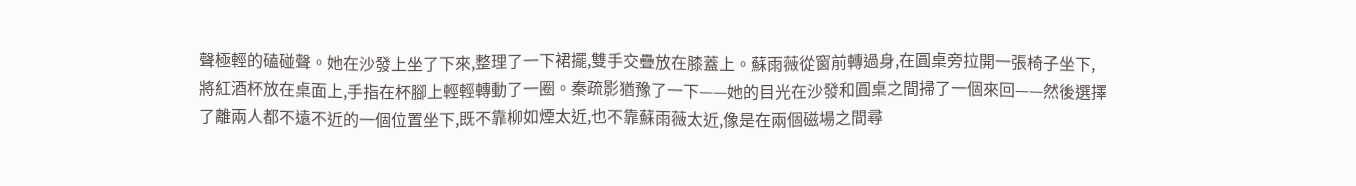聲極輕的磕碰聲。她在沙發上坐了下來,整理了一下裙擺,雙手交疊放在膝蓋上。蘇雨薇從窗前轉過身,在圓桌旁拉開一張椅子坐下,將紅酒杯放在桌面上,手指在杯腳上輕輕轉動了一圈。秦疏影猶豫了一下——她的目光在沙發和圓桌之間掃了一個來回——然後選擇了離兩人都不遠不近的一個位置坐下,既不靠柳如煙太近,也不靠蘇雨薇太近,像是在兩個磁場之間尋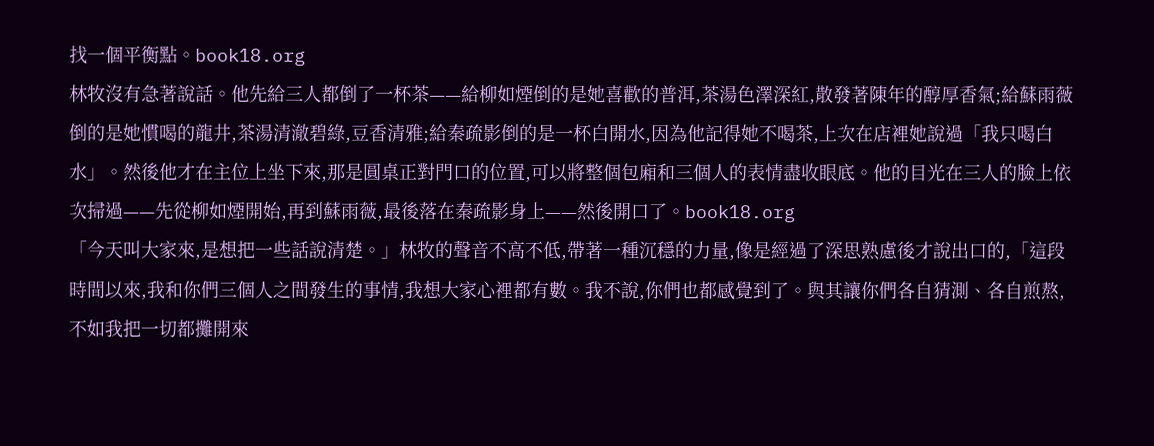找一個平衡點。book18.org
林牧沒有急著說話。他先給三人都倒了一杯茶——給柳如煙倒的是她喜歡的普洱,茶湯色澤深紅,散發著陳年的醇厚香氣;給蘇雨薇倒的是她慣喝的龍井,茶湯清澈碧綠,豆香清雅;給秦疏影倒的是一杯白開水,因為他記得她不喝茶,上次在店裡她說過「我只喝白水」。然後他才在主位上坐下來,那是圓桌正對門口的位置,可以將整個包廂和三個人的表情盡收眼底。他的目光在三人的臉上依次掃過——先從柳如煙開始,再到蘇雨薇,最後落在秦疏影身上——然後開口了。book18.org
「今天叫大家來,是想把一些話說清楚。」林牧的聲音不高不低,帶著一種沉穩的力量,像是經過了深思熟慮後才說出口的,「這段時間以來,我和你們三個人之間發生的事情,我想大家心裡都有數。我不說,你們也都感覺到了。與其讓你們各自猜測、各自煎熬,不如我把一切都攤開來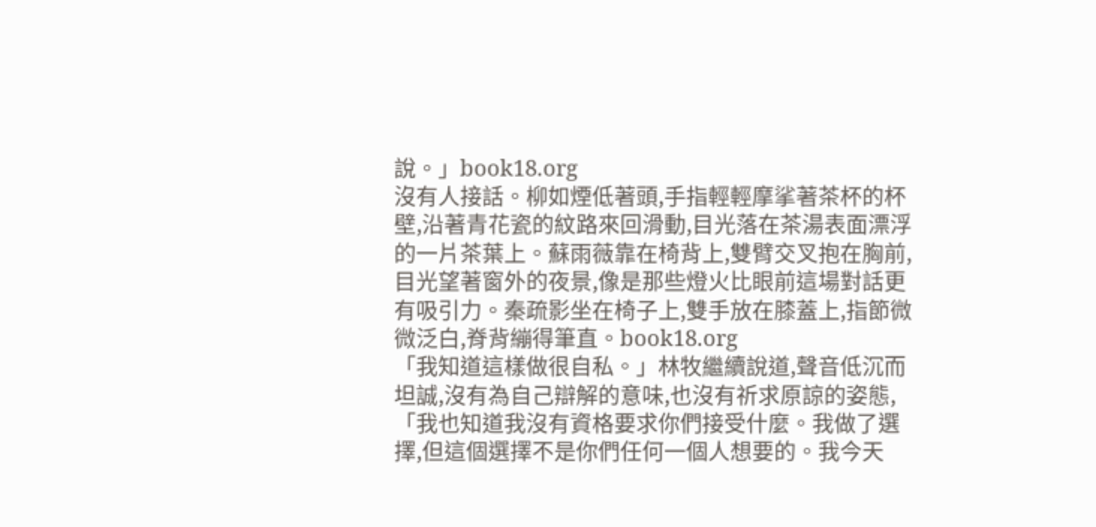說。」book18.org
沒有人接話。柳如煙低著頭,手指輕輕摩挲著茶杯的杯壁,沿著青花瓷的紋路來回滑動,目光落在茶湯表面漂浮的一片茶葉上。蘇雨薇靠在椅背上,雙臂交叉抱在胸前,目光望著窗外的夜景,像是那些燈火比眼前這場對話更有吸引力。秦疏影坐在椅子上,雙手放在膝蓋上,指節微微泛白,脊背繃得筆直。book18.org
「我知道這樣做很自私。」林牧繼續說道,聲音低沉而坦誠,沒有為自己辯解的意味,也沒有祈求原諒的姿態,「我也知道我沒有資格要求你們接受什麼。我做了選擇,但這個選擇不是你們任何一個人想要的。我今天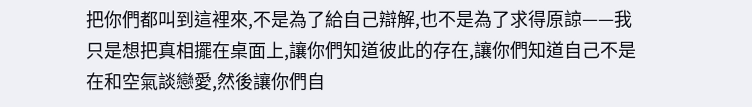把你們都叫到這裡來,不是為了給自己辯解,也不是為了求得原諒——我只是想把真相擺在桌面上,讓你們知道彼此的存在,讓你們知道自己不是在和空氣談戀愛,然後讓你們自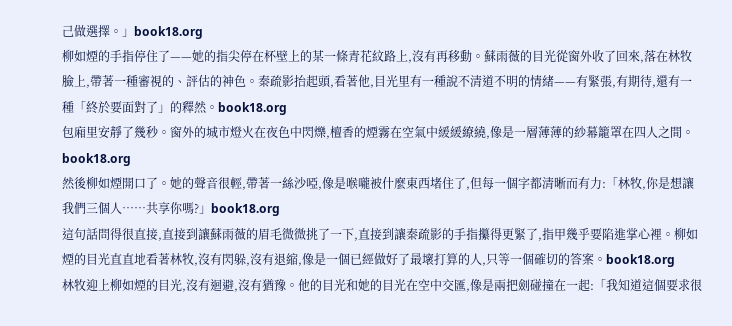己做選擇。」book18.org
柳如煙的手指停住了——她的指尖停在杯壁上的某一條青花紋路上,沒有再移動。蘇雨薇的目光從窗外收了回來,落在林牧臉上,帶著一種審視的、評估的神色。秦疏影抬起頭,看著他,目光里有一種說不清道不明的情緒——有緊張,有期待,還有一種「終於要面對了」的釋然。book18.org
包廂里安靜了幾秒。窗外的城市燈火在夜色中閃爍,檀香的煙霧在空氣中緩緩繚繞,像是一層薄薄的紗幕籠罩在四人之間。book18.org
然後柳如煙開口了。她的聲音很輕,帶著一絲沙啞,像是喉嚨被什麼東西堵住了,但每一個字都清晰而有力:「林牧,你是想讓我們三個人……共享你嗎?」book18.org
這句話問得很直接,直接到讓蘇雨薇的眉毛微微挑了一下,直接到讓秦疏影的手指攥得更緊了,指甲幾乎要陷進掌心裡。柳如煙的目光直直地看著林牧,沒有閃躲,沒有退縮,像是一個已經做好了最壞打算的人,只等一個確切的答案。book18.org
林牧迎上柳如煙的目光,沒有迴避,沒有猶豫。他的目光和她的目光在空中交匯,像是兩把劍碰撞在一起:「我知道這個要求很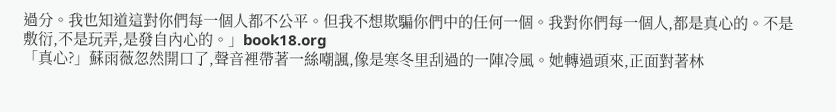過分。我也知道這對你們每一個人都不公平。但我不想欺騙你們中的任何一個。我對你們每一個人,都是真心的。不是敷衍,不是玩弄,是發自內心的。」book18.org
「真心?」蘇雨薇忽然開口了,聲音裡帶著一絲嘲諷,像是寒冬里刮過的一陣冷風。她轉過頭來,正面對著林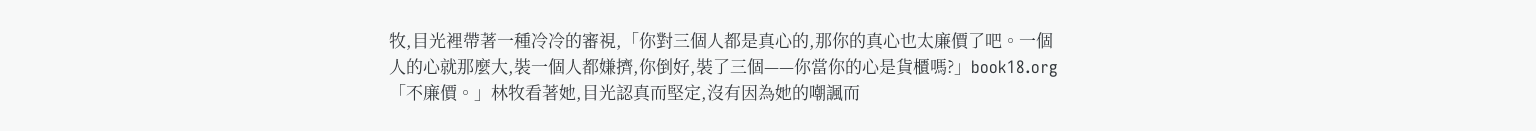牧,目光裡帶著一種冷冷的審視,「你對三個人都是真心的,那你的真心也太廉價了吧。一個人的心就那麼大,裝一個人都嫌擠,你倒好,裝了三個——你當你的心是貨櫃嗎?」book18.org
「不廉價。」林牧看著她,目光認真而堅定,沒有因為她的嘲諷而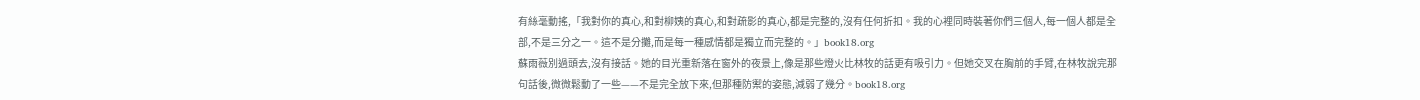有絲毫動搖,「我對你的真心,和對柳姨的真心,和對疏影的真心,都是完整的,沒有任何折扣。我的心裡同時裝著你們三個人,每一個人都是全部,不是三分之一。這不是分攤,而是每一種感情都是獨立而完整的。」book18.org
蘇雨薇別過頭去,沒有接話。她的目光重新落在窗外的夜景上,像是那些燈火比林牧的話更有吸引力。但她交叉在胸前的手臂,在林牧說完那句話後,微微鬆動了一些——不是完全放下來,但那種防禦的姿態,減弱了幾分。book18.org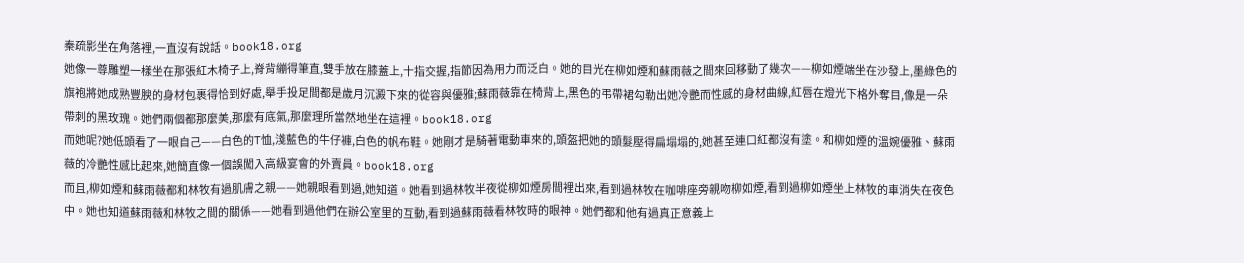秦疏影坐在角落裡,一直沒有說話。book18.org
她像一尊雕塑一樣坐在那張紅木椅子上,脊背繃得筆直,雙手放在膝蓋上,十指交握,指節因為用力而泛白。她的目光在柳如煙和蘇雨薇之間來回移動了幾次——柳如煙端坐在沙發上,墨綠色的旗袍將她成熟豐腴的身材包裹得恰到好處,舉手投足間都是歲月沉澱下來的從容與優雅;蘇雨薇靠在椅背上,黑色的弔帶裙勾勒出她冷艷而性感的身材曲線,紅唇在燈光下格外奪目,像是一朵帶刺的黑玫瑰。她們兩個都那麼美,那麼有底氣,那麼理所當然地坐在這裡。book18.org
而她呢?她低頭看了一眼自己——白色的T恤,淺藍色的牛仔褲,白色的帆布鞋。她剛才是騎著電動車來的,頭盔把她的頭髮壓得扁塌塌的,她甚至連口紅都沒有塗。和柳如煙的溫婉優雅、蘇雨薇的冷艷性感比起來,她簡直像一個誤闖入高級宴會的外賣員。book18.org
而且,柳如煙和蘇雨薇都和林牧有過肌膚之親——她親眼看到過,她知道。她看到過林牧半夜從柳如煙房間裡出來,看到過林牧在咖啡座旁親吻柳如煙,看到過柳如煙坐上林牧的車消失在夜色中。她也知道蘇雨薇和林牧之間的關係——她看到過他們在辦公室里的互動,看到過蘇雨薇看林牧時的眼神。她們都和他有過真正意義上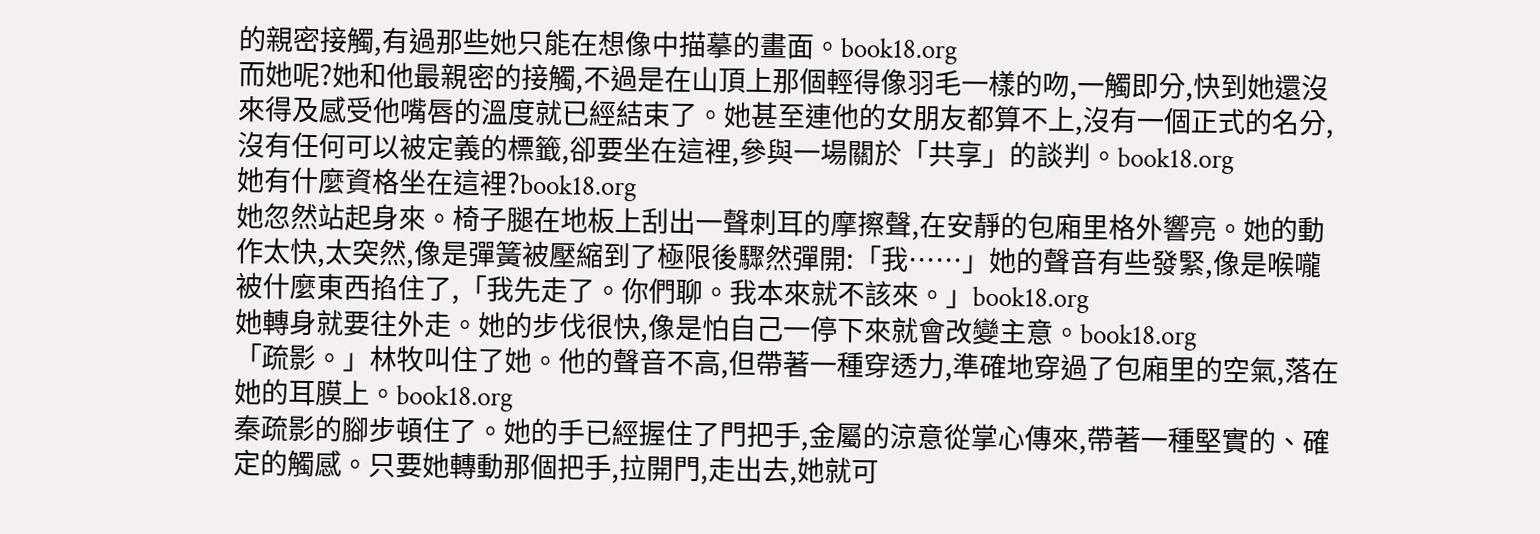的親密接觸,有過那些她只能在想像中描摹的畫面。book18.org
而她呢?她和他最親密的接觸,不過是在山頂上那個輕得像羽毛一樣的吻,一觸即分,快到她還沒來得及感受他嘴唇的溫度就已經結束了。她甚至連他的女朋友都算不上,沒有一個正式的名分,沒有任何可以被定義的標籤,卻要坐在這裡,參與一場關於「共享」的談判。book18.org
她有什麼資格坐在這裡?book18.org
她忽然站起身來。椅子腿在地板上刮出一聲刺耳的摩擦聲,在安靜的包廂里格外響亮。她的動作太快,太突然,像是彈簧被壓縮到了極限後驟然彈開:「我……」她的聲音有些發緊,像是喉嚨被什麼東西掐住了,「我先走了。你們聊。我本來就不該來。」book18.org
她轉身就要往外走。她的步伐很快,像是怕自己一停下來就會改變主意。book18.org
「疏影。」林牧叫住了她。他的聲音不高,但帶著一種穿透力,準確地穿過了包廂里的空氣,落在她的耳膜上。book18.org
秦疏影的腳步頓住了。她的手已經握住了門把手,金屬的涼意從掌心傳來,帶著一種堅實的、確定的觸感。只要她轉動那個把手,拉開門,走出去,她就可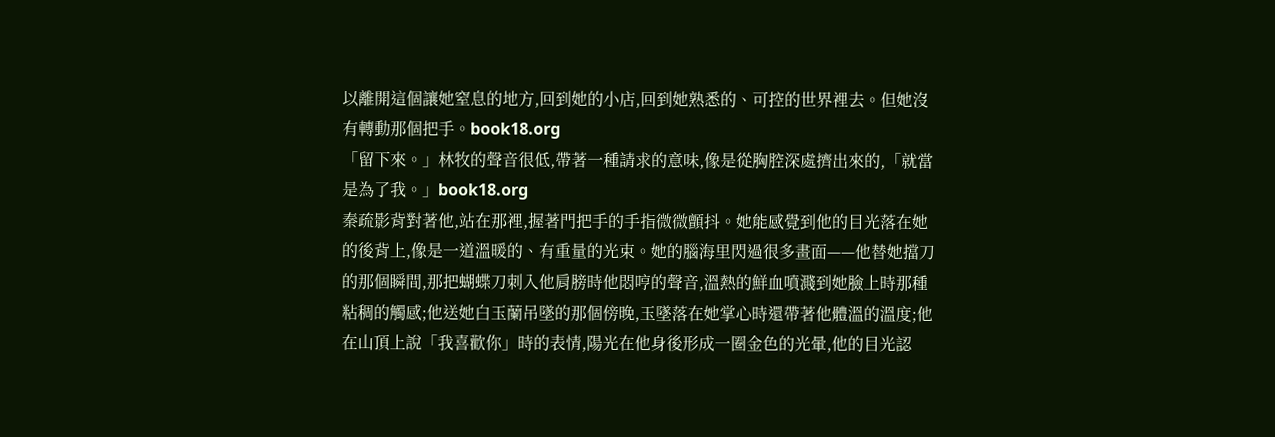以離開這個讓她窒息的地方,回到她的小店,回到她熟悉的、可控的世界裡去。但她沒有轉動那個把手。book18.org
「留下來。」林牧的聲音很低,帶著一種請求的意味,像是從胸腔深處擠出來的,「就當是為了我。」book18.org
秦疏影背對著他,站在那裡,握著門把手的手指微微顫抖。她能感覺到他的目光落在她的後背上,像是一道溫暖的、有重量的光束。她的腦海里閃過很多畫面——他替她擋刀的那個瞬間,那把蝴蝶刀刺入他肩膀時他悶哼的聲音,溫熱的鮮血噴濺到她臉上時那種粘稠的觸感;他送她白玉蘭吊墜的那個傍晚,玉墜落在她掌心時還帶著他體溫的溫度;他在山頂上說「我喜歡你」時的表情,陽光在他身後形成一圈金色的光暈,他的目光認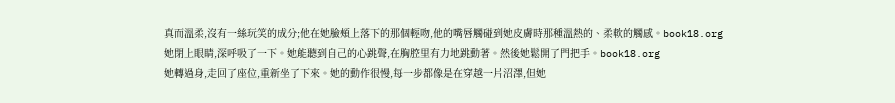真而溫柔,沒有一絲玩笑的成分;他在她臉頰上落下的那個輕吻,他的嘴唇觸碰到她皮膚時那種溫熱的、柔軟的觸感。book18.org
她閉上眼睛,深呼吸了一下。她能聽到自己的心跳聲,在胸腔里有力地跳動著。然後她鬆開了門把手。book18.org
她轉過身,走回了座位,重新坐了下來。她的動作很慢,每一步都像是在穿越一片沼澤,但她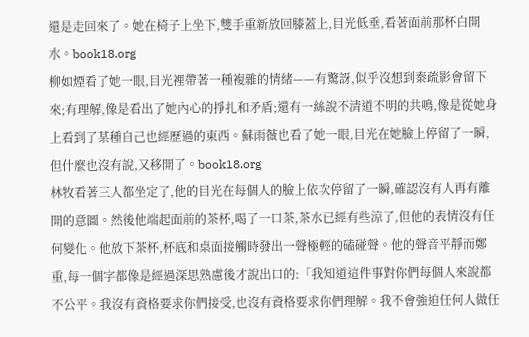還是走回來了。她在椅子上坐下,雙手重新放回膝蓋上,目光低垂,看著面前那杯白開水。book18.org
柳如煙看了她一眼,目光裡帶著一種複雜的情緒——有驚訝,似乎沒想到秦疏影會留下來;有理解,像是看出了她內心的掙扎和矛盾;還有一絲說不清道不明的共鳴,像是從她身上看到了某種自己也經歷過的東西。蘇雨薇也看了她一眼,目光在她臉上停留了一瞬,但什麼也沒有說,又移開了。book18.org
林牧看著三人都坐定了,他的目光在每個人的臉上依次停留了一瞬,確認沒有人再有離開的意圖。然後他端起面前的茶杯,喝了一口茶,茶水已經有些涼了,但他的表情沒有任何變化。他放下茶杯,杯底和桌面接觸時發出一聲極輕的磕碰聲。他的聲音平靜而鄭重,每一個字都像是經過深思熟慮後才說出口的:「我知道這件事對你們每個人來說都不公平。我沒有資格要求你們接受,也沒有資格要求你們理解。我不會強迫任何人做任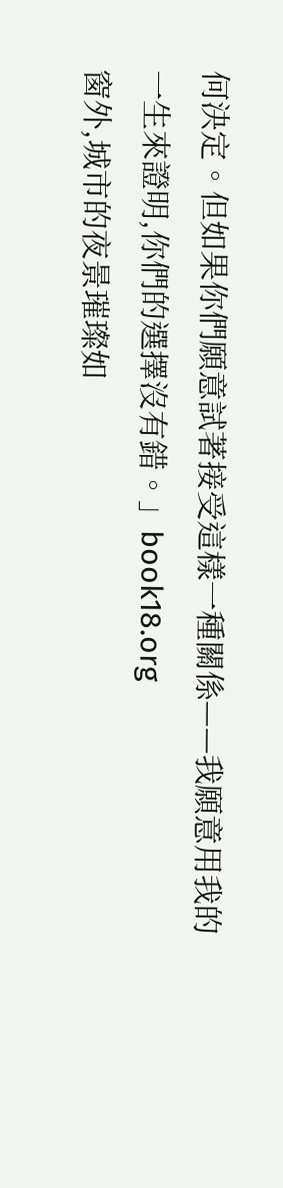何決定。但如果你們願意試著接受這樣一種關係——我願意用我的一生來證明,你們的選擇沒有錯。」book18.org
窗外,城市的夜景璀璨如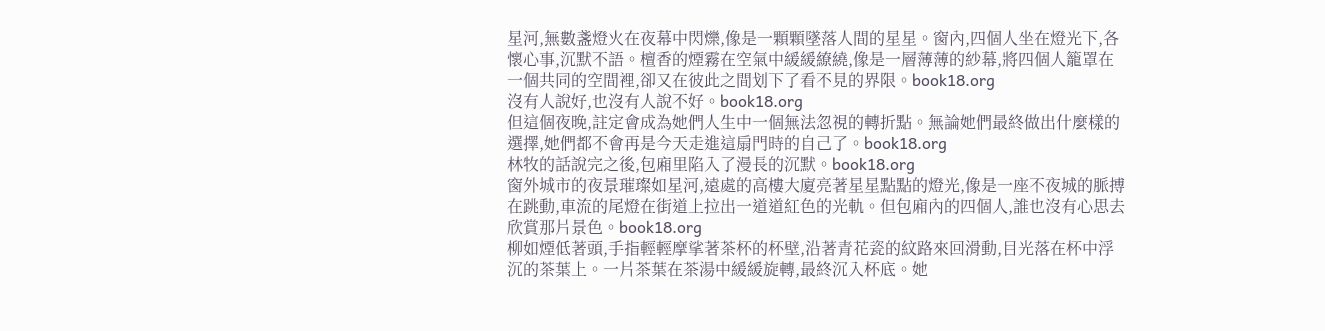星河,無數盞燈火在夜幕中閃爍,像是一顆顆墜落人間的星星。窗內,四個人坐在燈光下,各懷心事,沉默不語。檀香的煙霧在空氣中緩緩繚繞,像是一層薄薄的紗幕,將四個人籠罩在一個共同的空間裡,卻又在彼此之間划下了看不見的界限。book18.org
沒有人說好,也沒有人說不好。book18.org
但這個夜晚,註定會成為她們人生中一個無法忽視的轉折點。無論她們最終做出什麼樣的選擇,她們都不會再是今天走進這扇門時的自己了。book18.org
林牧的話說完之後,包廂里陷入了漫長的沉默。book18.org
窗外城市的夜景璀璨如星河,遠處的高樓大廈亮著星星點點的燈光,像是一座不夜城的脈搏在跳動,車流的尾燈在街道上拉出一道道紅色的光軌。但包廂內的四個人,誰也沒有心思去欣賞那片景色。book18.org
柳如煙低著頭,手指輕輕摩挲著茶杯的杯壁,沿著青花瓷的紋路來回滑動,目光落在杯中浮沉的茶葉上。一片茶葉在茶湯中緩緩旋轉,最終沉入杯底。她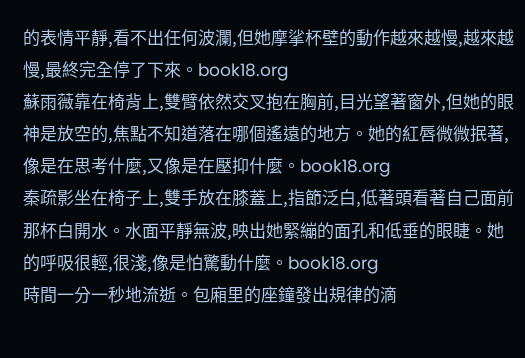的表情平靜,看不出任何波瀾,但她摩挲杯壁的動作越來越慢,越來越慢,最終完全停了下來。book18.org
蘇雨薇靠在椅背上,雙臂依然交叉抱在胸前,目光望著窗外,但她的眼神是放空的,焦點不知道落在哪個遙遠的地方。她的紅唇微微抿著,像是在思考什麼,又像是在壓抑什麼。book18.org
秦疏影坐在椅子上,雙手放在膝蓋上,指節泛白,低著頭看著自己面前那杯白開水。水面平靜無波,映出她緊繃的面孔和低垂的眼睫。她的呼吸很輕,很淺,像是怕驚動什麼。book18.org
時間一分一秒地流逝。包廂里的座鐘發出規律的滴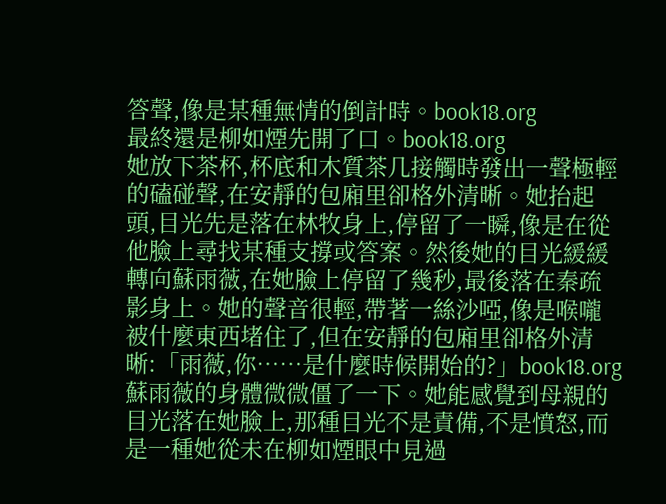答聲,像是某種無情的倒計時。book18.org
最終還是柳如煙先開了口。book18.org
她放下茶杯,杯底和木質茶几接觸時發出一聲極輕的磕碰聲,在安靜的包廂里卻格外清晰。她抬起頭,目光先是落在林牧身上,停留了一瞬,像是在從他臉上尋找某種支撐或答案。然後她的目光緩緩轉向蘇雨薇,在她臉上停留了幾秒,最後落在秦疏影身上。她的聲音很輕,帶著一絲沙啞,像是喉嚨被什麼東西堵住了,但在安靜的包廂里卻格外清晰:「雨薇,你……是什麼時候開始的?」book18.org
蘇雨薇的身體微微僵了一下。她能感覺到母親的目光落在她臉上,那種目光不是責備,不是憤怒,而是一種她從未在柳如煙眼中見過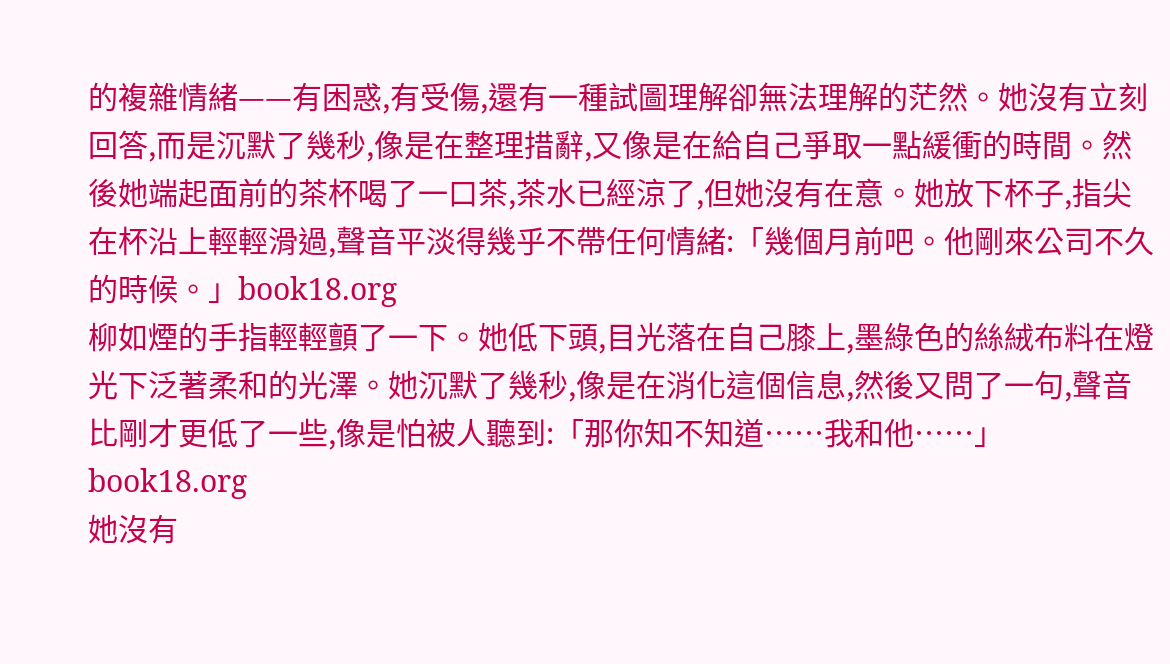的複雜情緒——有困惑,有受傷,還有一種試圖理解卻無法理解的茫然。她沒有立刻回答,而是沉默了幾秒,像是在整理措辭,又像是在給自己爭取一點緩衝的時間。然後她端起面前的茶杯喝了一口茶,茶水已經涼了,但她沒有在意。她放下杯子,指尖在杯沿上輕輕滑過,聲音平淡得幾乎不帶任何情緒:「幾個月前吧。他剛來公司不久的時候。」book18.org
柳如煙的手指輕輕顫了一下。她低下頭,目光落在自己膝上,墨綠色的絲絨布料在燈光下泛著柔和的光澤。她沉默了幾秒,像是在消化這個信息,然後又問了一句,聲音比剛才更低了一些,像是怕被人聽到:「那你知不知道……我和他……」book18.org
她沒有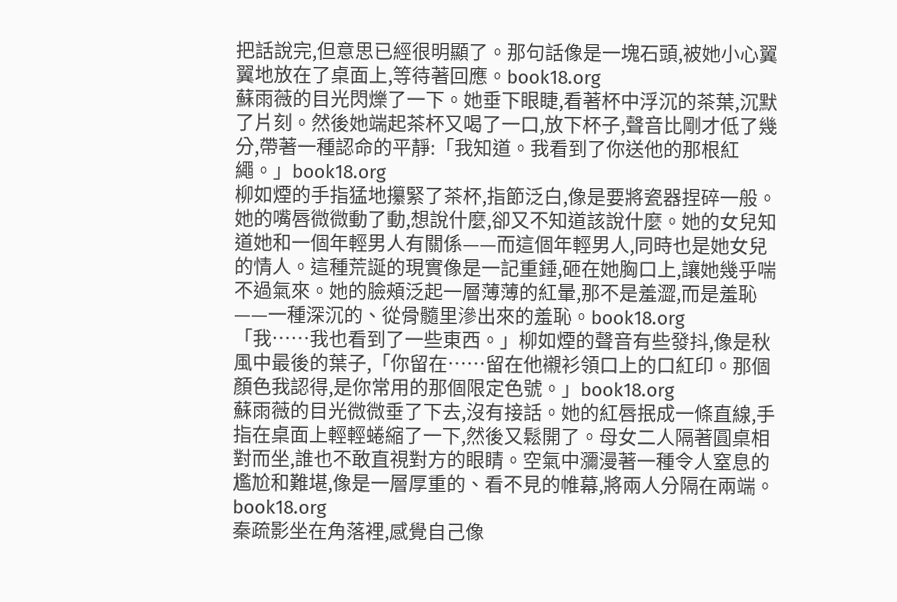把話說完,但意思已經很明顯了。那句話像是一塊石頭,被她小心翼翼地放在了桌面上,等待著回應。book18.org
蘇雨薇的目光閃爍了一下。她垂下眼睫,看著杯中浮沉的茶葉,沉默了片刻。然後她端起茶杯又喝了一口,放下杯子,聲音比剛才低了幾分,帶著一種認命的平靜:「我知道。我看到了你送他的那根紅繩。」book18.org
柳如煙的手指猛地攥緊了茶杯,指節泛白,像是要將瓷器捏碎一般。她的嘴唇微微動了動,想說什麼,卻又不知道該說什麼。她的女兒知道她和一個年輕男人有關係——而這個年輕男人,同時也是她女兒的情人。這種荒誕的現實像是一記重錘,砸在她胸口上,讓她幾乎喘不過氣來。她的臉頰泛起一層薄薄的紅暈,那不是羞澀,而是羞恥——一種深沉的、從骨髓里滲出來的羞恥。book18.org
「我……我也看到了一些東西。」柳如煙的聲音有些發抖,像是秋風中最後的葉子,「你留在……留在他襯衫領口上的口紅印。那個顏色我認得,是你常用的那個限定色號。」book18.org
蘇雨薇的目光微微垂了下去,沒有接話。她的紅唇抿成一條直線,手指在桌面上輕輕蜷縮了一下,然後又鬆開了。母女二人隔著圓桌相對而坐,誰也不敢直視對方的眼睛。空氣中瀰漫著一種令人窒息的尷尬和難堪,像是一層厚重的、看不見的帷幕,將兩人分隔在兩端。book18.org
秦疏影坐在角落裡,感覺自己像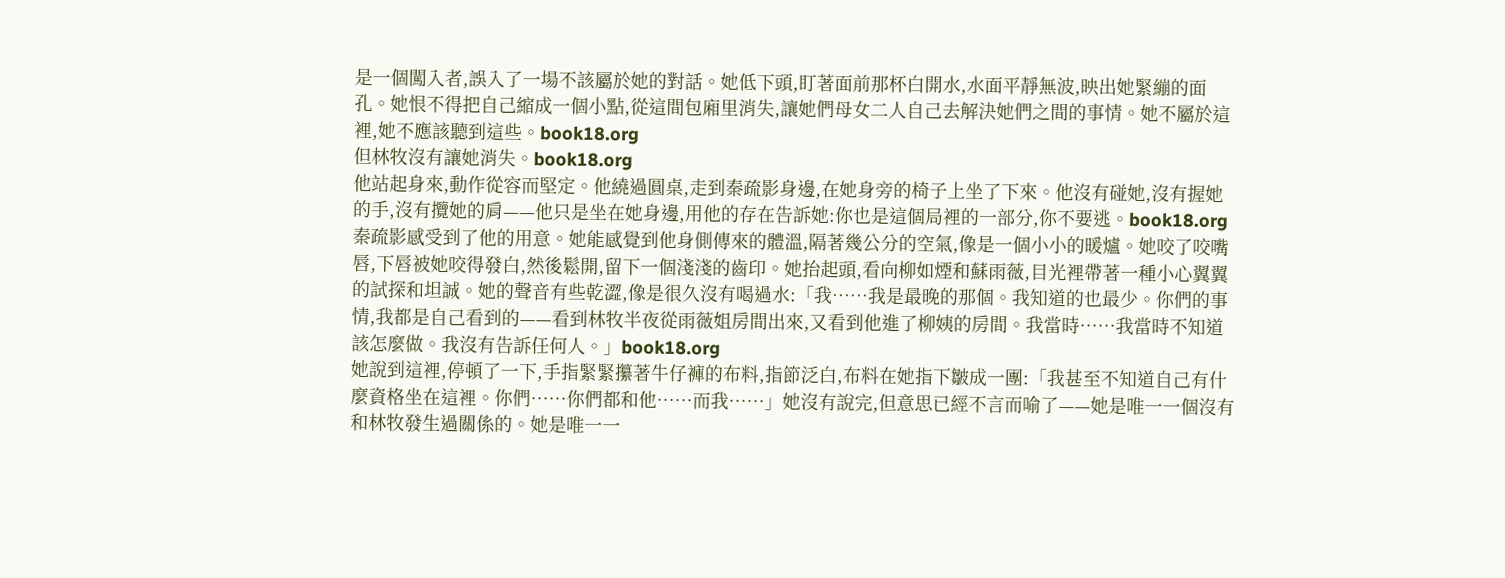是一個闖入者,誤入了一場不該屬於她的對話。她低下頭,盯著面前那杯白開水,水面平靜無波,映出她緊繃的面孔。她恨不得把自己縮成一個小點,從這間包廂里消失,讓她們母女二人自己去解決她們之間的事情。她不屬於這裡,她不應該聽到這些。book18.org
但林牧沒有讓她消失。book18.org
他站起身來,動作從容而堅定。他繞過圓桌,走到秦疏影身邊,在她身旁的椅子上坐了下來。他沒有碰她,沒有握她的手,沒有攬她的肩——他只是坐在她身邊,用他的存在告訴她:你也是這個局裡的一部分,你不要逃。book18.org
秦疏影感受到了他的用意。她能感覺到他身側傳來的體溫,隔著幾公分的空氣,像是一個小小的暖爐。她咬了咬嘴唇,下唇被她咬得發白,然後鬆開,留下一個淺淺的齒印。她抬起頭,看向柳如煙和蘇雨薇,目光裡帶著一種小心翼翼的試探和坦誠。她的聲音有些乾澀,像是很久沒有喝過水:「我……我是最晚的那個。我知道的也最少。你們的事情,我都是自己看到的——看到林牧半夜從雨薇姐房間出來,又看到他進了柳姨的房間。我當時……我當時不知道該怎麼做。我沒有告訴任何人。」book18.org
她說到這裡,停頓了一下,手指緊緊攥著牛仔褲的布料,指節泛白,布料在她指下皺成一團:「我甚至不知道自己有什麼資格坐在這裡。你們……你們都和他……而我……」她沒有說完,但意思已經不言而喻了——她是唯一一個沒有和林牧發生過關係的。她是唯一一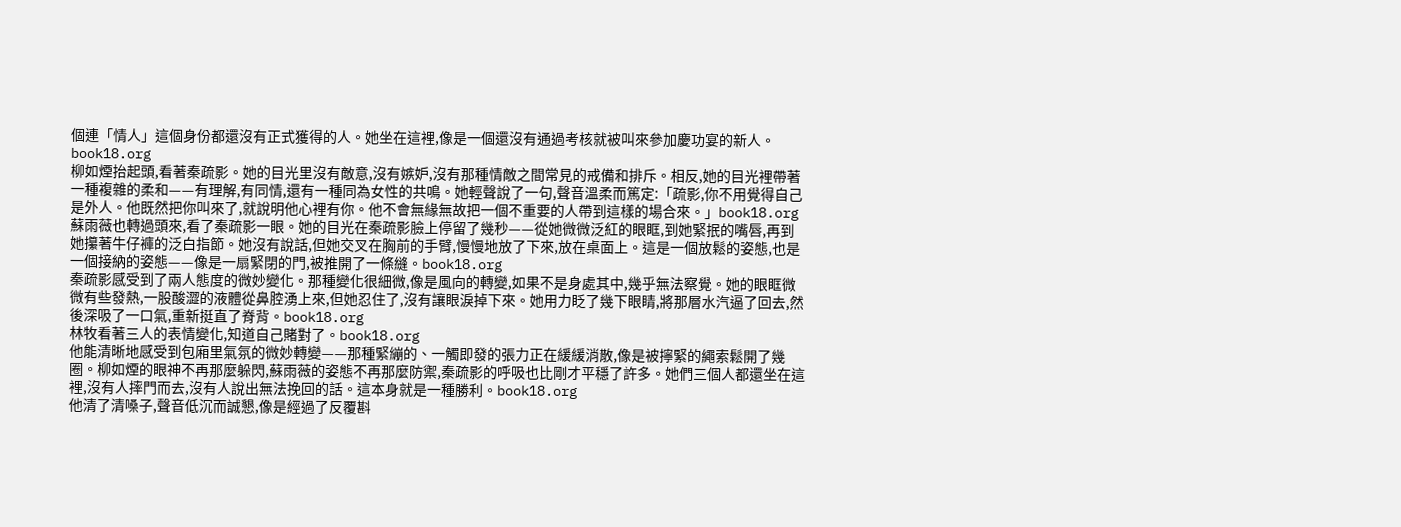個連「情人」這個身份都還沒有正式獲得的人。她坐在這裡,像是一個還沒有通過考核就被叫來參加慶功宴的新人。book18.org
柳如煙抬起頭,看著秦疏影。她的目光里沒有敵意,沒有嫉妒,沒有那種情敵之間常見的戒備和排斥。相反,她的目光裡帶著一種複雜的柔和——有理解,有同情,還有一種同為女性的共鳴。她輕聲說了一句,聲音溫柔而篤定:「疏影,你不用覺得自己是外人。他既然把你叫來了,就說明他心裡有你。他不會無緣無故把一個不重要的人帶到這樣的場合來。」book18.org
蘇雨薇也轉過頭來,看了秦疏影一眼。她的目光在秦疏影臉上停留了幾秒——從她微微泛紅的眼眶,到她緊抿的嘴唇,再到她攥著牛仔褲的泛白指節。她沒有說話,但她交叉在胸前的手臂,慢慢地放了下來,放在桌面上。這是一個放鬆的姿態,也是一個接納的姿態——像是一扇緊閉的門,被推開了一條縫。book18.org
秦疏影感受到了兩人態度的微妙變化。那種變化很細微,像是風向的轉變,如果不是身處其中,幾乎無法察覺。她的眼眶微微有些發熱,一股酸澀的液體從鼻腔湧上來,但她忍住了,沒有讓眼淚掉下來。她用力眨了幾下眼睛,將那層水汽逼了回去,然後深吸了一口氣,重新挺直了脊背。book18.org
林牧看著三人的表情變化,知道自己賭對了。book18.org
他能清晰地感受到包廂里氣氛的微妙轉變——那種緊繃的、一觸即發的張力正在緩緩消散,像是被擰緊的繩索鬆開了幾圈。柳如煙的眼神不再那麼躲閃,蘇雨薇的姿態不再那麼防禦,秦疏影的呼吸也比剛才平穩了許多。她們三個人都還坐在這裡,沒有人摔門而去,沒有人說出無法挽回的話。這本身就是一種勝利。book18.org
他清了清嗓子,聲音低沉而誠懇,像是經過了反覆斟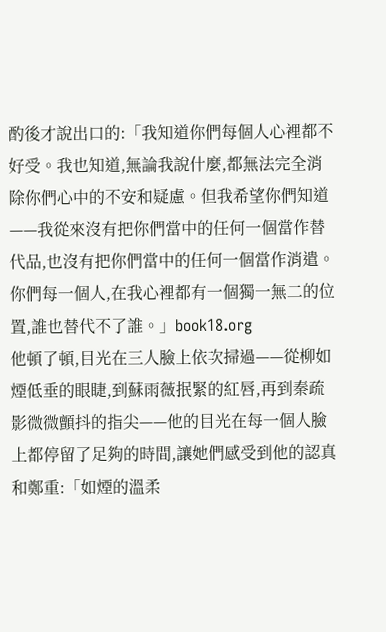酌後才說出口的:「我知道你們每個人心裡都不好受。我也知道,無論我說什麼,都無法完全消除你們心中的不安和疑慮。但我希望你們知道——我從來沒有把你們當中的任何一個當作替代品,也沒有把你們當中的任何一個當作消遣。你們每一個人,在我心裡都有一個獨一無二的位置,誰也替代不了誰。」book18.org
他頓了頓,目光在三人臉上依次掃過——從柳如煙低垂的眼睫,到蘇雨薇抿緊的紅唇,再到秦疏影微微顫抖的指尖——他的目光在每一個人臉上都停留了足夠的時間,讓她們感受到他的認真和鄭重:「如煙的溫柔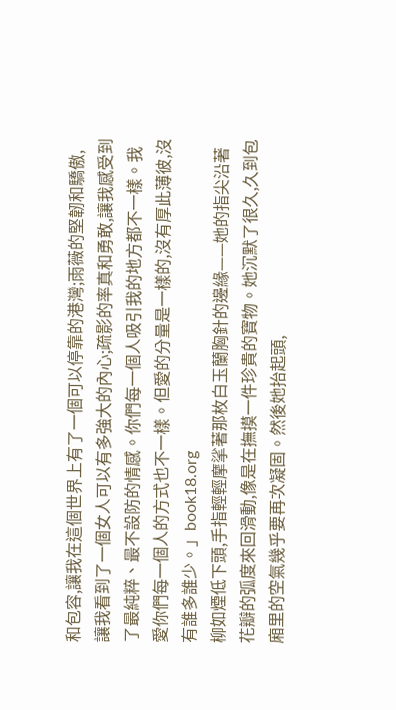和包容,讓我在這個世界上有了一個可以停靠的港灣;雨薇的堅韌和驕傲,讓我看到了一個女人可以有多強大的內心;疏影的率真和勇敢,讓我感受到了最純粹、最不設防的情感。你們每一個人吸引我的地方都不一樣。我愛你們每一個人的方式也不一樣。但愛的分量是一樣的,沒有厚此薄彼,沒有誰多誰少。」book18.org
柳如煙低下頭,手指輕輕摩挲著那枚白玉蘭胸針的邊緣——她的指尖沿著花瓣的弧度來回滑動,像是在撫摸一件珍貴的寶物。她沉默了很久,久到包廂里的空氣幾乎要再次凝固。然後她抬起頭,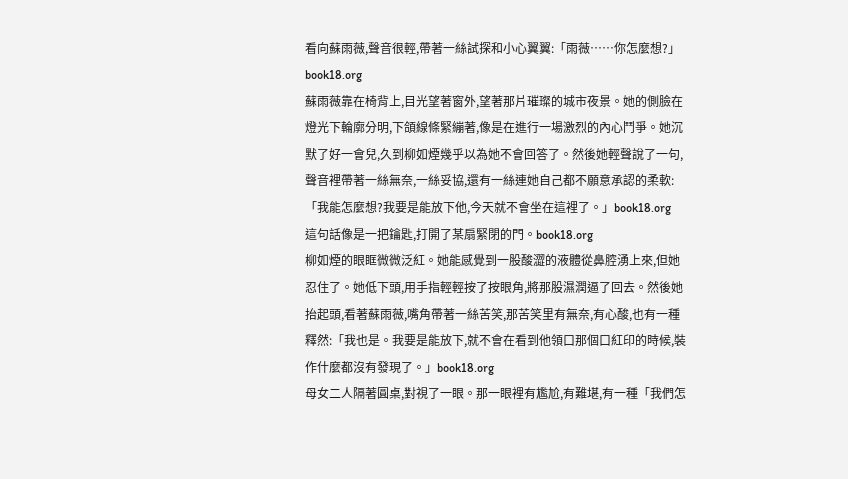看向蘇雨薇,聲音很輕,帶著一絲試探和小心翼翼:「雨薇……你怎麼想?」book18.org
蘇雨薇靠在椅背上,目光望著窗外,望著那片璀璨的城市夜景。她的側臉在燈光下輪廓分明,下頜線條緊繃著,像是在進行一場激烈的內心鬥爭。她沉默了好一會兒,久到柳如煙幾乎以為她不會回答了。然後她輕聲說了一句,聲音裡帶著一絲無奈,一絲妥協,還有一絲連她自己都不願意承認的柔軟:「我能怎麼想?我要是能放下他,今天就不會坐在這裡了。」book18.org
這句話像是一把鑰匙,打開了某扇緊閉的門。book18.org
柳如煙的眼眶微微泛紅。她能感覺到一股酸澀的液體從鼻腔湧上來,但她忍住了。她低下頭,用手指輕輕按了按眼角,將那股濕潤逼了回去。然後她抬起頭,看著蘇雨薇,嘴角帶著一絲苦笑,那苦笑里有無奈,有心酸,也有一種釋然:「我也是。我要是能放下,就不會在看到他領口那個口紅印的時候,裝作什麼都沒有發現了。」book18.org
母女二人隔著圓桌,對視了一眼。那一眼裡有尷尬,有難堪,有一種「我們怎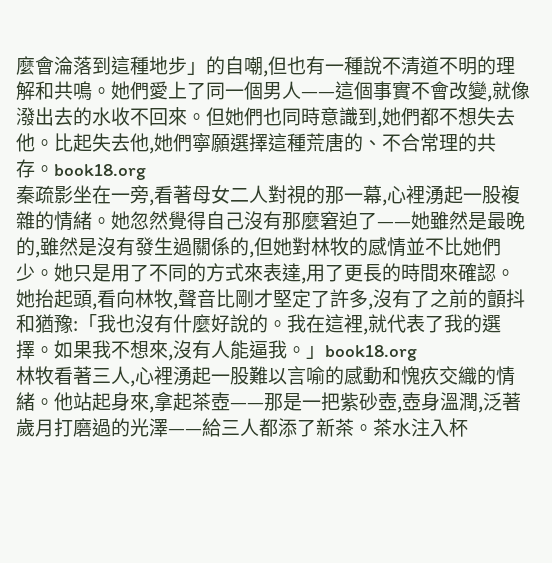麼會淪落到這種地步」的自嘲,但也有一種說不清道不明的理解和共鳴。她們愛上了同一個男人——這個事實不會改變,就像潑出去的水收不回來。但她們也同時意識到,她們都不想失去他。比起失去他,她們寧願選擇這種荒唐的、不合常理的共存。book18.org
秦疏影坐在一旁,看著母女二人對視的那一幕,心裡湧起一股複雜的情緒。她忽然覺得自己沒有那麼窘迫了——她雖然是最晚的,雖然是沒有發生過關係的,但她對林牧的感情並不比她們少。她只是用了不同的方式來表達,用了更長的時間來確認。她抬起頭,看向林牧,聲音比剛才堅定了許多,沒有了之前的顫抖和猶豫:「我也沒有什麼好說的。我在這裡,就代表了我的選擇。如果我不想來,沒有人能逼我。」book18.org
林牧看著三人,心裡湧起一股難以言喻的感動和愧疚交織的情緒。他站起身來,拿起茶壺——那是一把紫砂壺,壺身溫潤,泛著歲月打磨過的光澤——給三人都添了新茶。茶水注入杯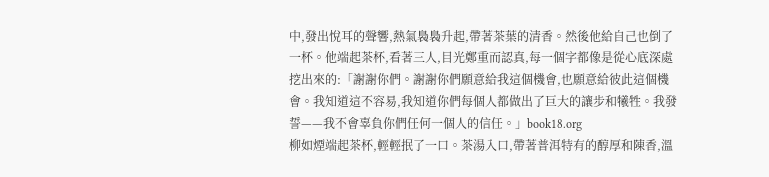中,發出悅耳的聲響,熱氣裊裊升起,帶著茶葉的清香。然後他給自己也倒了一杯。他端起茶杯,看著三人,目光鄭重而認真,每一個字都像是從心底深處挖出來的:「謝謝你們。謝謝你們願意給我這個機會,也願意給彼此這個機會。我知道這不容易,我知道你們每個人都做出了巨大的讓步和犧牲。我發誓——我不會辜負你們任何一個人的信任。」book18.org
柳如煙端起茶杯,輕輕抿了一口。茶湯入口,帶著普洱特有的醇厚和陳香,溫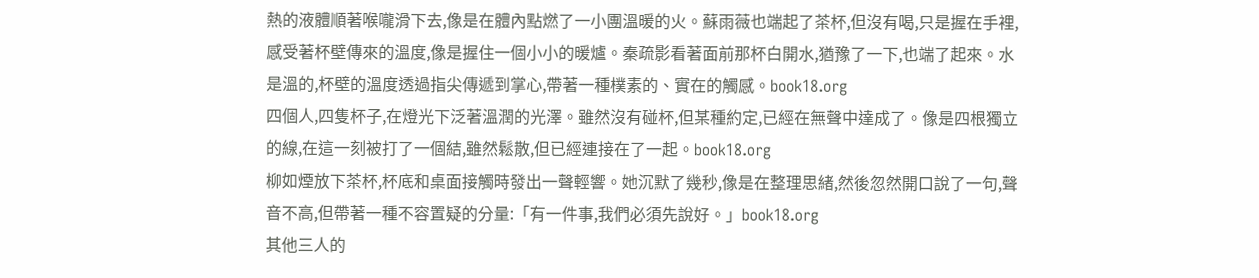熱的液體順著喉嚨滑下去,像是在體內點燃了一小團溫暖的火。蘇雨薇也端起了茶杯,但沒有喝,只是握在手裡,感受著杯壁傳來的溫度,像是握住一個小小的暖爐。秦疏影看著面前那杯白開水,猶豫了一下,也端了起來。水是溫的,杯壁的溫度透過指尖傳遞到掌心,帶著一種樸素的、實在的觸感。book18.org
四個人,四隻杯子,在燈光下泛著溫潤的光澤。雖然沒有碰杯,但某種約定,已經在無聲中達成了。像是四根獨立的線,在這一刻被打了一個結,雖然鬆散,但已經連接在了一起。book18.org
柳如煙放下茶杯,杯底和桌面接觸時發出一聲輕響。她沉默了幾秒,像是在整理思緒,然後忽然開口說了一句,聲音不高,但帶著一種不容置疑的分量:「有一件事,我們必須先說好。」book18.org
其他三人的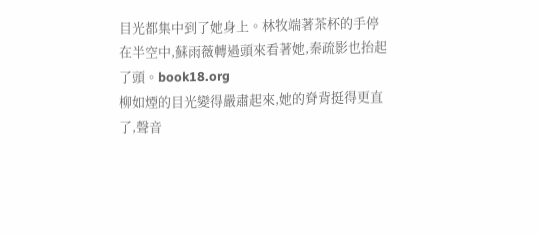目光都集中到了她身上。林牧端著茶杯的手停在半空中,蘇雨薇轉過頭來看著她,秦疏影也抬起了頭。book18.org
柳如煙的目光變得嚴肅起來,她的脊背挺得更直了,聲音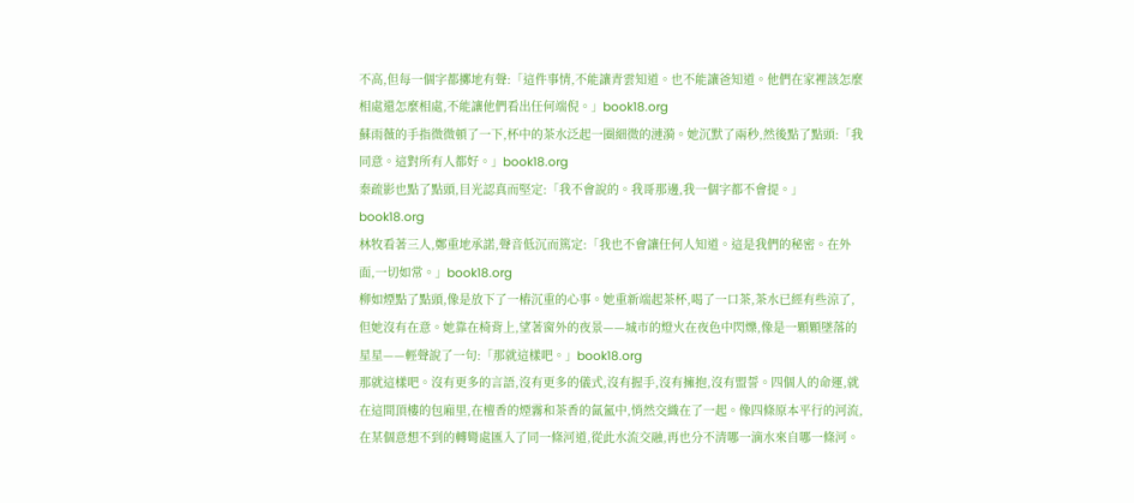不高,但每一個字都擲地有聲:「這件事情,不能讓青雲知道。也不能讓爸知道。他們在家裡該怎麼相處還怎麼相處,不能讓他們看出任何端倪。」book18.org
蘇雨薇的手指微微頓了一下,杯中的茶水泛起一圈細微的漣漪。她沉默了兩秒,然後點了點頭:「我同意。這對所有人都好。」book18.org
秦疏影也點了點頭,目光認真而堅定:「我不會說的。我哥那邊,我一個字都不會提。」book18.org
林牧看著三人,鄭重地承諾,聲音低沉而篤定:「我也不會讓任何人知道。這是我們的秘密。在外面,一切如常。」book18.org
柳如煙點了點頭,像是放下了一樁沉重的心事。她重新端起茶杯,喝了一口茶,茶水已經有些涼了,但她沒有在意。她靠在椅背上,望著窗外的夜景——城市的燈火在夜色中閃爍,像是一顆顆墜落的星星——輕聲說了一句:「那就這樣吧。」book18.org
那就這樣吧。沒有更多的言語,沒有更多的儀式,沒有握手,沒有擁抱,沒有盟誓。四個人的命運,就在這間頂樓的包廂里,在檀香的煙霧和茶香的氤氳中,悄然交織在了一起。像四條原本平行的河流,在某個意想不到的轉彎處匯入了同一條河道,從此水流交融,再也分不清哪一滴水來自哪一條河。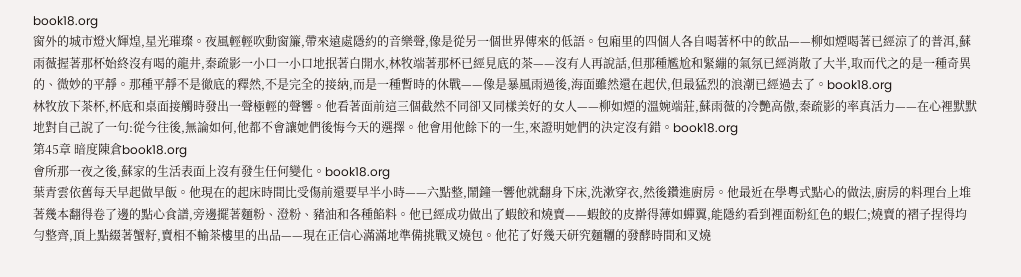book18.org
窗外的城市燈火輝煌,星光璀璨。夜風輕輕吹動窗簾,帶來遠處隱約的音樂聲,像是從另一個世界傳來的低語。包廂里的四個人各自喝著杯中的飲品——柳如煙喝著已經涼了的普洱,蘇雨薇握著那杯始終沒有喝的龍井,秦疏影一小口一小口地抿著白開水,林牧端著那杯已經見底的茶——沒有人再說話,但那種尷尬和緊繃的氣氛已經消散了大半,取而代之的是一種奇異的、微妙的平靜。那種平靜不是徹底的釋然,不是完全的接納,而是一種暫時的休戰——像是暴風雨過後,海面雖然還在起伏,但最猛烈的浪潮已經過去了。book18.org
林牧放下茶杯,杯底和桌面接觸時發出一聲極輕的聲響。他看著面前這三個截然不同卻又同樣美好的女人——柳如煙的溫婉端莊,蘇雨薇的冷艷高傲,秦疏影的率真活力——在心裡默默地對自己說了一句:從今往後,無論如何,他都不會讓她們後悔今天的選擇。他會用他餘下的一生,來證明她們的決定沒有錯。book18.org
第45章 暗度陳倉book18.org
會所那一夜之後,蘇家的生活表面上沒有發生任何變化。book18.org
葉青雲依舊每天早起做早飯。他現在的起床時間比受傷前還要早半小時——六點整,鬧鐘一響他就翻身下床,洗漱穿衣,然後鑽進廚房。他最近在學粵式點心的做法,廚房的料理台上堆著幾本翻得卷了邊的點心食譜,旁邊擺著麵粉、澄粉、豬油和各種餡料。他已經成功做出了蝦餃和燒賣——蝦餃的皮擀得薄如蟬翼,能隱約看到裡面粉紅色的蝦仁;燒賣的褶子捏得均勻整齊,頂上點綴著蟹籽,賣相不輸茶樓里的出品——現在正信心滿滿地準備挑戰叉燒包。他花了好幾天研究麵糰的發酵時間和叉燒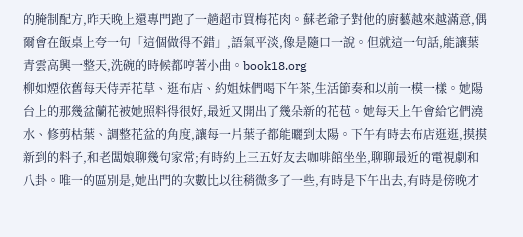的腌制配方,昨天晚上還專門跑了一趟超市買梅花肉。蘇老爺子對他的廚藝越來越滿意,偶爾會在飯桌上夸一句「這個做得不錯」,語氣平淡,像是隨口一說。但就這一句話,能讓葉青雲高興一整天,洗碗的時候都哼著小曲。book18.org
柳如煙依舊每天侍弄花草、逛布店、約姐妹們喝下午茶,生活節奏和以前一模一樣。她陽台上的那幾盆蘭花被她照料得很好,最近又開出了幾朵新的花苞。她每天上午會給它們澆水、修剪枯葉、調整花盆的角度,讓每一片葉子都能曬到太陽。下午有時去布店逛逛,摸摸新到的料子,和老闆娘聊幾句家常;有時約上三五好友去咖啡館坐坐,聊聊最近的電視劇和八卦。唯一的區別是,她出門的次數比以往稍微多了一些,有時是下午出去,有時是傍晚才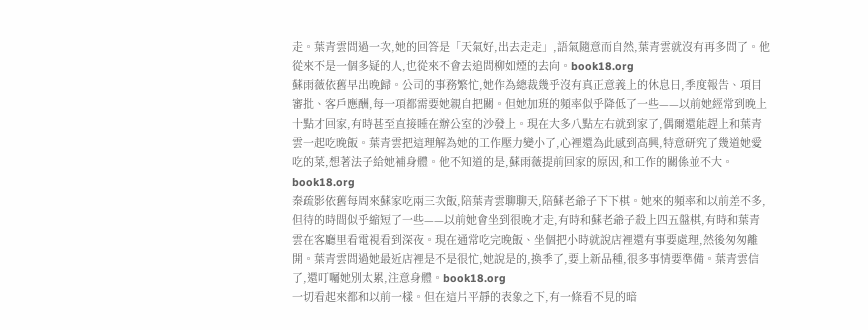走。葉青雲問過一次,她的回答是「天氣好,出去走走」,語氣隨意而自然,葉青雲就沒有再多問了。他從來不是一個多疑的人,也從來不會去追問柳如煙的去向。book18.org
蘇雨薇依舊早出晚歸。公司的事務繁忙,她作為總裁幾乎沒有真正意義上的休息日,季度報告、項目審批、客戶應酬,每一項都需要她親自把關。但她加班的頻率似乎降低了一些——以前她經常到晚上十點才回家,有時甚至直接睡在辦公室的沙發上。現在大多八點左右就到家了,偶爾還能趕上和葉青雲一起吃晚飯。葉青雲把這理解為她的工作壓力變小了,心裡還為此感到高興,特意研究了幾道她愛吃的菜,想著法子給她補身體。他不知道的是,蘇雨薇提前回家的原因,和工作的關係並不大。book18.org
秦疏影依舊每周來蘇家吃兩三次飯,陪葉青雲聊聊天,陪蘇老爺子下下棋。她來的頻率和以前差不多,但待的時間似乎縮短了一些——以前她會坐到很晚才走,有時和蘇老爺子殺上四五盤棋,有時和葉青雲在客廳里看電視看到深夜。現在通常吃完晚飯、坐個把小時就說店裡還有事要處理,然後匆匆離開。葉青雲問過她最近店裡是不是很忙,她說是的,換季了,要上新品種,很多事情要準備。葉青雲信了,還叮囑她別太累,注意身體。book18.org
一切看起來都和以前一樣。但在這片平靜的表象之下,有一條看不見的暗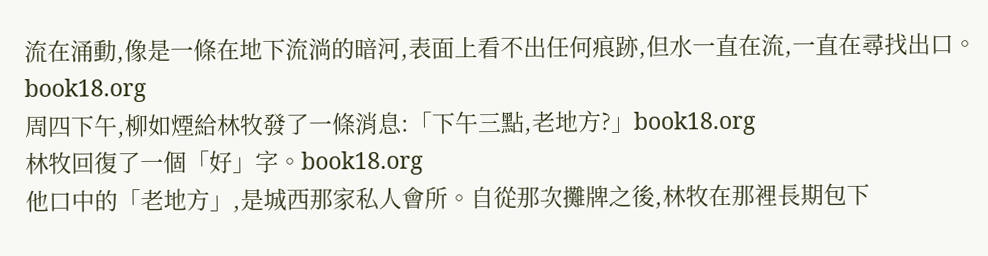流在涌動,像是一條在地下流淌的暗河,表面上看不出任何痕跡,但水一直在流,一直在尋找出口。book18.org
周四下午,柳如煙給林牧發了一條消息:「下午三點,老地方?」book18.org
林牧回復了一個「好」字。book18.org
他口中的「老地方」,是城西那家私人會所。自從那次攤牌之後,林牧在那裡長期包下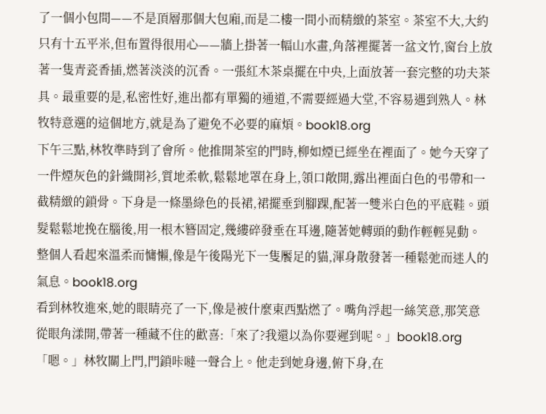了一個小包間——不是頂層那個大包廂,而是二樓一間小而精緻的茶室。茶室不大,大約只有十五平米,但布置得很用心——牆上掛著一幅山水畫,角落裡擺著一盆文竹,窗台上放著一隻青瓷香插,燃著淡淡的沉香。一張紅木茶桌擺在中央,上面放著一套完整的功夫茶具。最重要的是,私密性好,進出都有單獨的通道,不需要經過大堂,不容易遇到熟人。林牧特意選的這個地方,就是為了避免不必要的麻煩。book18.org
下午三點,林牧準時到了會所。他推開茶室的門時,柳如煙已經坐在裡面了。她今天穿了一件煙灰色的針織開衫,質地柔軟,鬆鬆地罩在身上,領口敞開,露出裡面白色的弔帶和一截精緻的鎖骨。下身是一條墨綠色的長裙,裙擺垂到腳踝,配著一雙米白色的平底鞋。頭髮鬆鬆地挽在腦後,用一根木簪固定,幾縷碎發垂在耳邊,隨著她轉頭的動作輕輕晃動。整個人看起來溫柔而慵懶,像是午後陽光下一隻饜足的貓,渾身散發著一種鬆弛而迷人的氣息。book18.org
看到林牧進來,她的眼睛亮了一下,像是被什麼東西點燃了。嘴角浮起一絲笑意,那笑意從眼角漾開,帶著一種藏不住的歡喜:「來了?我還以為你要遲到呢。」book18.org
「嗯。」林牧關上門,門鎖咔噠一聲合上。他走到她身邊,俯下身,在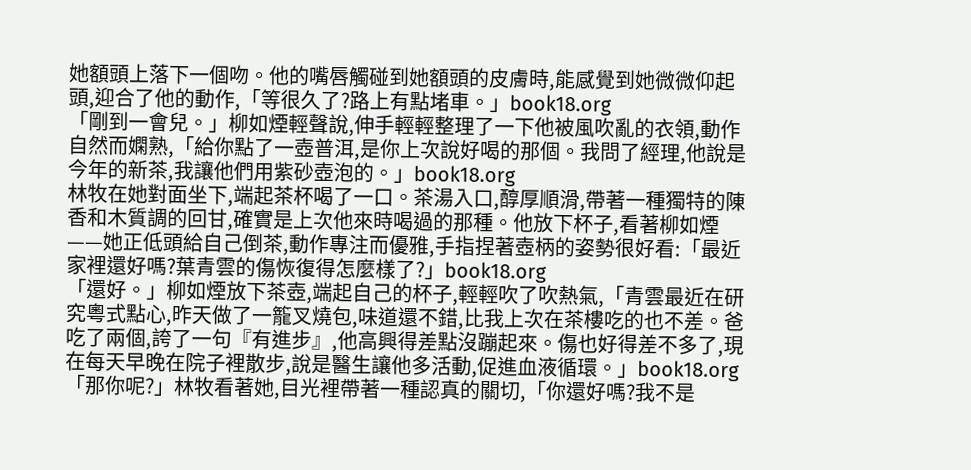她額頭上落下一個吻。他的嘴唇觸碰到她額頭的皮膚時,能感覺到她微微仰起頭,迎合了他的動作,「等很久了?路上有點堵車。」book18.org
「剛到一會兒。」柳如煙輕聲說,伸手輕輕整理了一下他被風吹亂的衣領,動作自然而嫻熟,「給你點了一壺普洱,是你上次說好喝的那個。我問了經理,他說是今年的新茶,我讓他們用紫砂壺泡的。」book18.org
林牧在她對面坐下,端起茶杯喝了一口。茶湯入口,醇厚順滑,帶著一種獨特的陳香和木質調的回甘,確實是上次他來時喝過的那種。他放下杯子,看著柳如煙——她正低頭給自己倒茶,動作專注而優雅,手指捏著壺柄的姿勢很好看:「最近家裡還好嗎?葉青雲的傷恢復得怎麼樣了?」book18.org
「還好。」柳如煙放下茶壺,端起自己的杯子,輕輕吹了吹熱氣,「青雲最近在研究粵式點心,昨天做了一籠叉燒包,味道還不錯,比我上次在茶樓吃的也不差。爸吃了兩個,誇了一句『有進步』,他高興得差點沒蹦起來。傷也好得差不多了,現在每天早晚在院子裡散步,說是醫生讓他多活動,促進血液循環。」book18.org
「那你呢?」林牧看著她,目光裡帶著一種認真的關切,「你還好嗎?我不是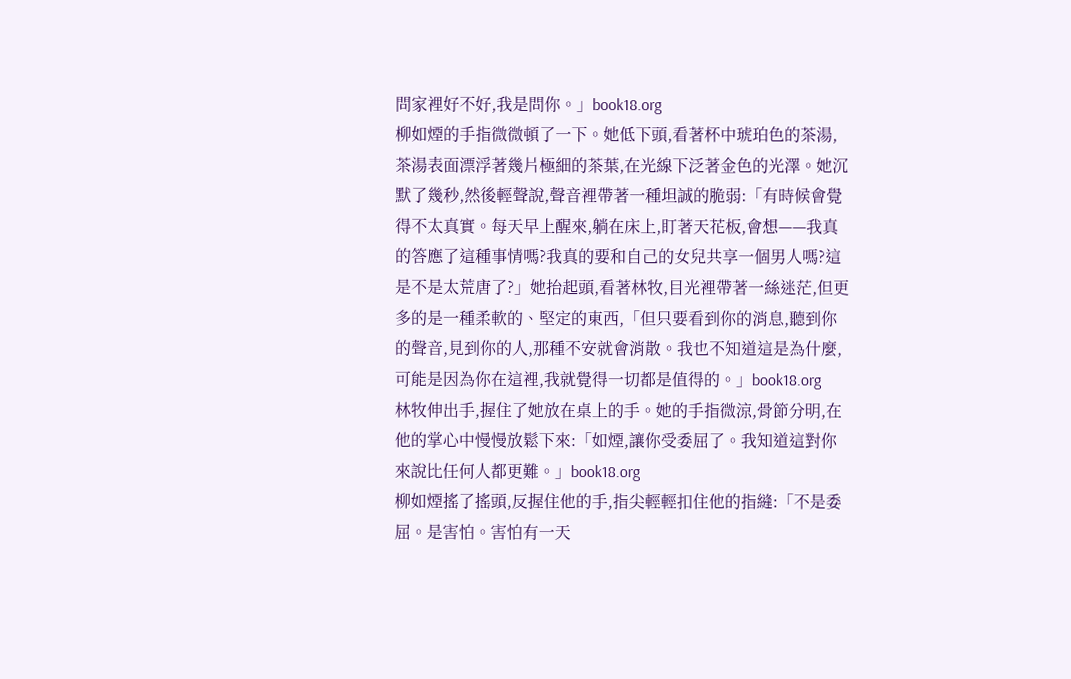問家裡好不好,我是問你。」book18.org
柳如煙的手指微微頓了一下。她低下頭,看著杯中琥珀色的茶湯,茶湯表面漂浮著幾片極細的茶葉,在光線下泛著金色的光澤。她沉默了幾秒,然後輕聲說,聲音裡帶著一種坦誠的脆弱:「有時候會覺得不太真實。每天早上醒來,躺在床上,盯著天花板,會想——我真的答應了這種事情嗎?我真的要和自己的女兒共享一個男人嗎?這是不是太荒唐了?」她抬起頭,看著林牧,目光裡帶著一絲迷茫,但更多的是一種柔軟的、堅定的東西,「但只要看到你的消息,聽到你的聲音,見到你的人,那種不安就會消散。我也不知道這是為什麼,可能是因為你在這裡,我就覺得一切都是值得的。」book18.org
林牧伸出手,握住了她放在桌上的手。她的手指微涼,骨節分明,在他的掌心中慢慢放鬆下來:「如煙,讓你受委屈了。我知道這對你來說比任何人都更難。」book18.org
柳如煙搖了搖頭,反握住他的手,指尖輕輕扣住他的指縫:「不是委屈。是害怕。害怕有一天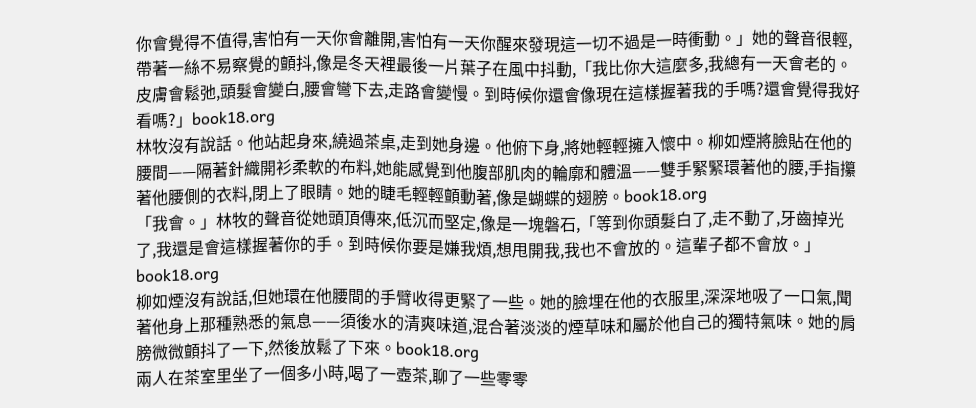你會覺得不值得,害怕有一天你會離開,害怕有一天你醒來發現這一切不過是一時衝動。」她的聲音很輕,帶著一絲不易察覺的顫抖,像是冬天裡最後一片葉子在風中抖動,「我比你大這麼多,我總有一天會老的。皮膚會鬆弛,頭髮會變白,腰會彎下去,走路會變慢。到時候你還會像現在這樣握著我的手嗎?還會覺得我好看嗎?」book18.org
林牧沒有說話。他站起身來,繞過茶桌,走到她身邊。他俯下身,將她輕輕擁入懷中。柳如煙將臉貼在他的腰間——隔著針織開衫柔軟的布料,她能感覺到他腹部肌肉的輪廓和體溫——雙手緊緊環著他的腰,手指攥著他腰側的衣料,閉上了眼睛。她的睫毛輕輕顫動著,像是蝴蝶的翅膀。book18.org
「我會。」林牧的聲音從她頭頂傳來,低沉而堅定,像是一塊磐石,「等到你頭髮白了,走不動了,牙齒掉光了,我還是會這樣握著你的手。到時候你要是嫌我煩,想甩開我,我也不會放的。這輩子都不會放。」book18.org
柳如煙沒有說話,但她環在他腰間的手臂收得更緊了一些。她的臉埋在他的衣服里,深深地吸了一口氣,聞著他身上那種熟悉的氣息——須後水的清爽味道,混合著淡淡的煙草味和屬於他自己的獨特氣味。她的肩膀微微顫抖了一下,然後放鬆了下來。book18.org
兩人在茶室里坐了一個多小時,喝了一壺茶,聊了一些零零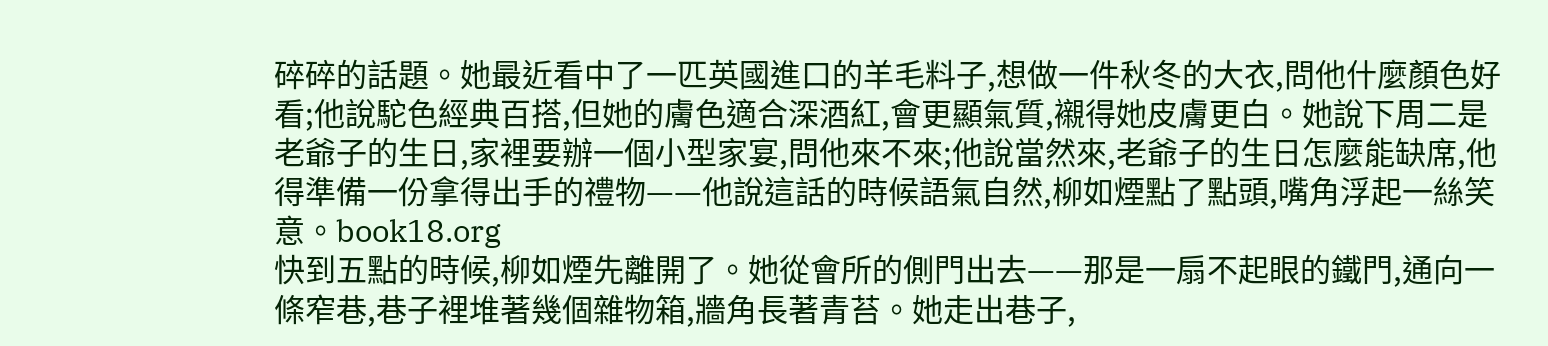碎碎的話題。她最近看中了一匹英國進口的羊毛料子,想做一件秋冬的大衣,問他什麼顏色好看;他說駝色經典百搭,但她的膚色適合深酒紅,會更顯氣質,襯得她皮膚更白。她說下周二是老爺子的生日,家裡要辦一個小型家宴,問他來不來;他說當然來,老爺子的生日怎麼能缺席,他得準備一份拿得出手的禮物——他說這話的時候語氣自然,柳如煙點了點頭,嘴角浮起一絲笑意。book18.org
快到五點的時候,柳如煙先離開了。她從會所的側門出去——那是一扇不起眼的鐵門,通向一條窄巷,巷子裡堆著幾個雜物箱,牆角長著青苔。她走出巷子,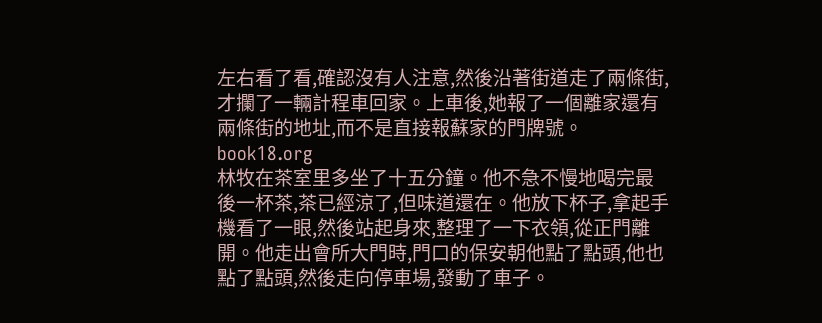左右看了看,確認沒有人注意,然後沿著街道走了兩條街,才攔了一輛計程車回家。上車後,她報了一個離家還有兩條街的地址,而不是直接報蘇家的門牌號。book18.org
林牧在茶室里多坐了十五分鐘。他不急不慢地喝完最後一杯茶,茶已經涼了,但味道還在。他放下杯子,拿起手機看了一眼,然後站起身來,整理了一下衣領,從正門離開。他走出會所大門時,門口的保安朝他點了點頭,他也點了點頭,然後走向停車場,發動了車子。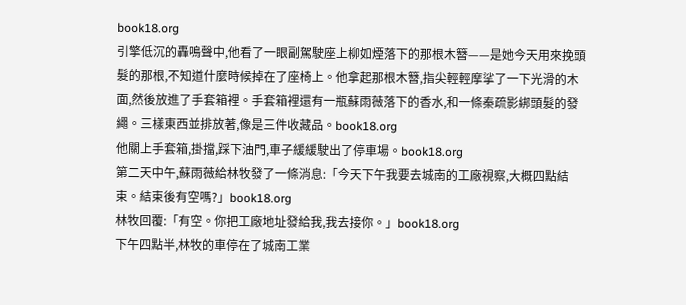book18.org
引擎低沉的轟鳴聲中,他看了一眼副駕駛座上柳如煙落下的那根木簪——是她今天用來挽頭髮的那根,不知道什麼時候掉在了座椅上。他拿起那根木簪,指尖輕輕摩挲了一下光滑的木面,然後放進了手套箱裡。手套箱裡還有一瓶蘇雨薇落下的香水,和一條秦疏影綁頭髮的發繩。三樣東西並排放著,像是三件收藏品。book18.org
他關上手套箱,掛擋,踩下油門,車子緩緩駛出了停車場。book18.org
第二天中午,蘇雨薇給林牧發了一條消息:「今天下午我要去城南的工廠視察,大概四點結束。結束後有空嗎?」book18.org
林牧回覆:「有空。你把工廠地址發給我,我去接你。」book18.org
下午四點半,林牧的車停在了城南工業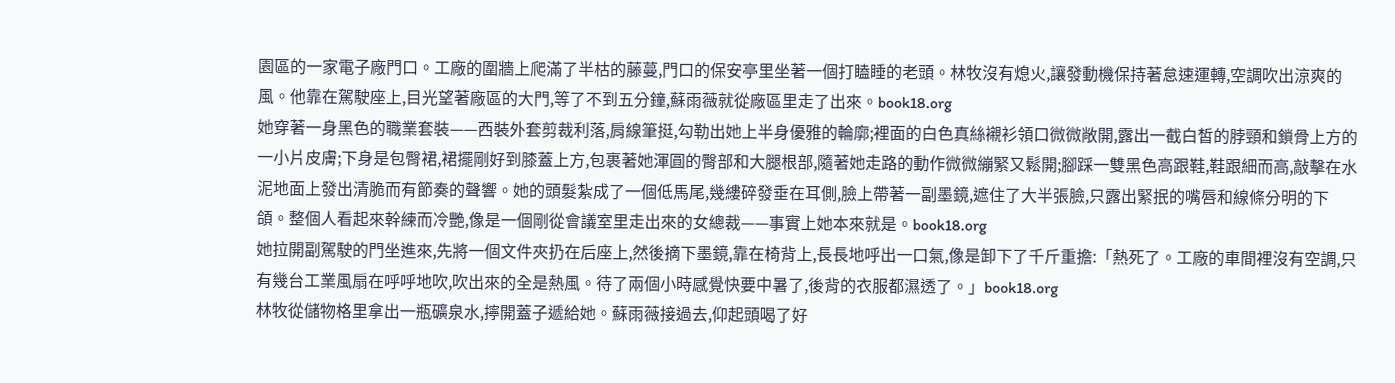園區的一家電子廠門口。工廠的圍牆上爬滿了半枯的藤蔓,門口的保安亭里坐著一個打瞌睡的老頭。林牧沒有熄火,讓發動機保持著怠速運轉,空調吹出涼爽的風。他靠在駕駛座上,目光望著廠區的大門,等了不到五分鐘,蘇雨薇就從廠區里走了出來。book18.org
她穿著一身黑色的職業套裝——西裝外套剪裁利落,肩線筆挺,勾勒出她上半身優雅的輪廓;裡面的白色真絲襯衫領口微微敞開,露出一截白皙的脖頸和鎖骨上方的一小片皮膚;下身是包臀裙,裙擺剛好到膝蓋上方,包裹著她渾圓的臀部和大腿根部,隨著她走路的動作微微繃緊又鬆開;腳踩一雙黑色高跟鞋,鞋跟細而高,敲擊在水泥地面上發出清脆而有節奏的聲響。她的頭髮紮成了一個低馬尾,幾縷碎發垂在耳側,臉上帶著一副墨鏡,遮住了大半張臉,只露出緊抿的嘴唇和線條分明的下頜。整個人看起來幹練而冷艷,像是一個剛從會議室里走出來的女總裁——事實上她本來就是。book18.org
她拉開副駕駛的門坐進來,先將一個文件夾扔在后座上,然後摘下墨鏡,靠在椅背上,長長地呼出一口氣,像是卸下了千斤重擔:「熱死了。工廠的車間裡沒有空調,只有幾台工業風扇在呼呼地吹,吹出來的全是熱風。待了兩個小時感覺快要中暑了,後背的衣服都濕透了。」book18.org
林牧從儲物格里拿出一瓶礦泉水,擰開蓋子遞給她。蘇雨薇接過去,仰起頭喝了好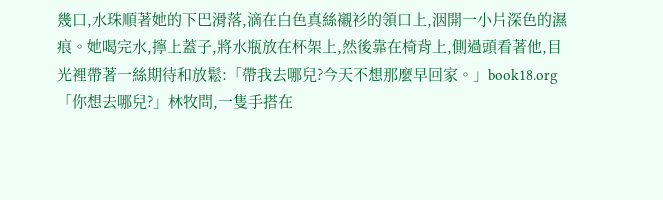幾口,水珠順著她的下巴滑落,滴在白色真絲襯衫的領口上,洇開一小片深色的濕痕。她喝完水,擰上蓋子,將水瓶放在杯架上,然後靠在椅背上,側過頭看著他,目光裡帶著一絲期待和放鬆:「帶我去哪兒?今天不想那麼早回家。」book18.org
「你想去哪兒?」林牧問,一隻手搭在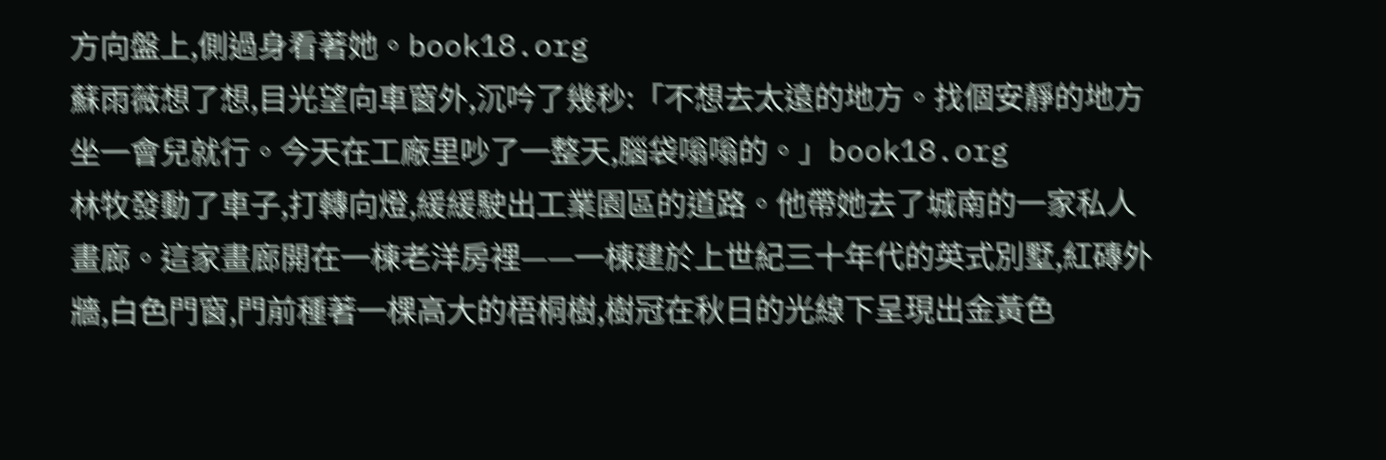方向盤上,側過身看著她。book18.org
蘇雨薇想了想,目光望向車窗外,沉吟了幾秒:「不想去太遠的地方。找個安靜的地方坐一會兒就行。今天在工廠里吵了一整天,腦袋嗡嗡的。」book18.org
林牧發動了車子,打轉向燈,緩緩駛出工業園區的道路。他帶她去了城南的一家私人畫廊。這家畫廊開在一棟老洋房裡——一棟建於上世紀三十年代的英式別墅,紅磚外牆,白色門窗,門前種著一棵高大的梧桐樹,樹冠在秋日的光線下呈現出金黃色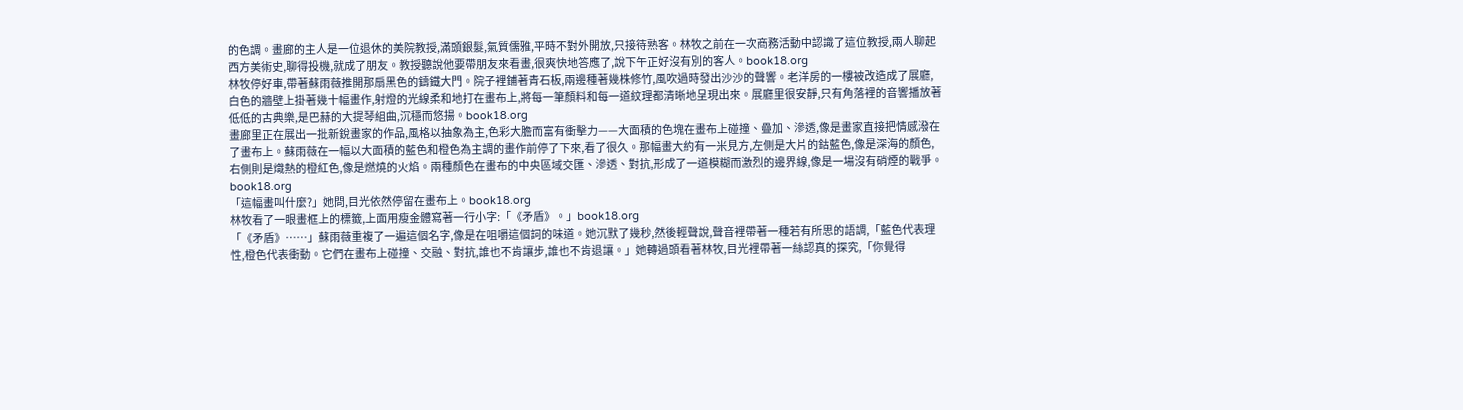的色調。畫廊的主人是一位退休的美院教授,滿頭銀髮,氣質儒雅,平時不對外開放,只接待熟客。林牧之前在一次商務活動中認識了這位教授,兩人聊起西方美術史,聊得投機,就成了朋友。教授聽說他要帶朋友來看畫,很爽快地答應了,說下午正好沒有別的客人。book18.org
林牧停好車,帶著蘇雨薇推開那扇黑色的鑄鐵大門。院子裡鋪著青石板,兩邊種著幾株修竹,風吹過時發出沙沙的聲響。老洋房的一樓被改造成了展廳,白色的牆壁上掛著幾十幅畫作,射燈的光線柔和地打在畫布上,將每一筆顏料和每一道紋理都清晰地呈現出來。展廳里很安靜,只有角落裡的音響播放著低低的古典樂,是巴赫的大提琴組曲,沉穩而悠揚。book18.org
畫廊里正在展出一批新銳畫家的作品,風格以抽象為主,色彩大膽而富有衝擊力——大面積的色塊在畫布上碰撞、疊加、滲透,像是畫家直接把情感潑在了畫布上。蘇雨薇在一幅以大面積的藍色和橙色為主調的畫作前停了下來,看了很久。那幅畫大約有一米見方,左側是大片的鈷藍色,像是深海的顏色,右側則是熾熱的橙紅色,像是燃燒的火焰。兩種顏色在畫布的中央區域交匯、滲透、對抗,形成了一道模糊而激烈的邊界線,像是一場沒有硝煙的戰爭。book18.org
「這幅畫叫什麼?」她問,目光依然停留在畫布上。book18.org
林牧看了一眼畫框上的標籤,上面用瘦金體寫著一行小字:「《矛盾》。」book18.org
「《矛盾》……」蘇雨薇重複了一遍這個名字,像是在咀嚼這個詞的味道。她沉默了幾秒,然後輕聲說,聲音裡帶著一種若有所思的語調,「藍色代表理性,橙色代表衝動。它們在畫布上碰撞、交融、對抗,誰也不肯讓步,誰也不肯退讓。」她轉過頭看著林牧,目光裡帶著一絲認真的探究,「你覺得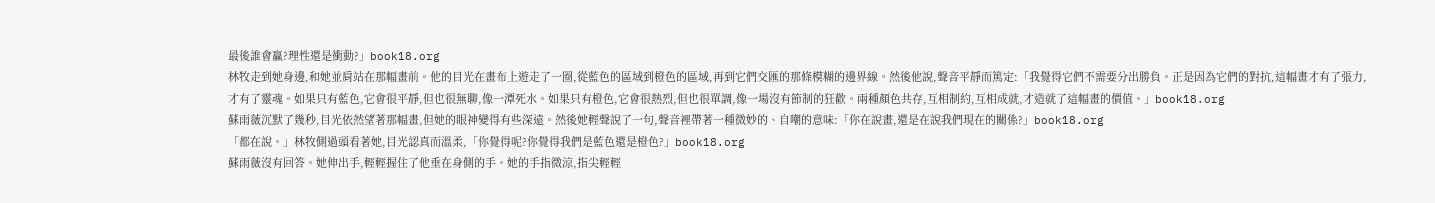最後誰會贏?理性還是衝動?」book18.org
林牧走到她身邊,和她並肩站在那幅畫前。他的目光在畫布上遊走了一圈,從藍色的區域到橙色的區域,再到它們交匯的那條模糊的邊界線。然後他說,聲音平靜而篤定:「我覺得它們不需要分出勝負。正是因為它們的對抗,這幅畫才有了張力,才有了靈魂。如果只有藍色,它會很平靜,但也很無聊,像一潭死水。如果只有橙色,它會很熱烈,但也很單調,像一場沒有節制的狂歡。兩種顏色共存,互相制約,互相成就,才造就了這幅畫的價值。」book18.org
蘇雨薇沉默了幾秒,目光依然望著那幅畫,但她的眼神變得有些深遠。然後她輕聲說了一句,聲音裡帶著一種微妙的、自嘲的意味:「你在說畫,還是在說我們現在的關係?」book18.org
「都在說。」林牧側過頭看著她,目光認真而溫柔,「你覺得呢?你覺得我們是藍色還是橙色?」book18.org
蘇雨薇沒有回答。她伸出手,輕輕握住了他垂在身側的手。她的手指微涼,指尖輕輕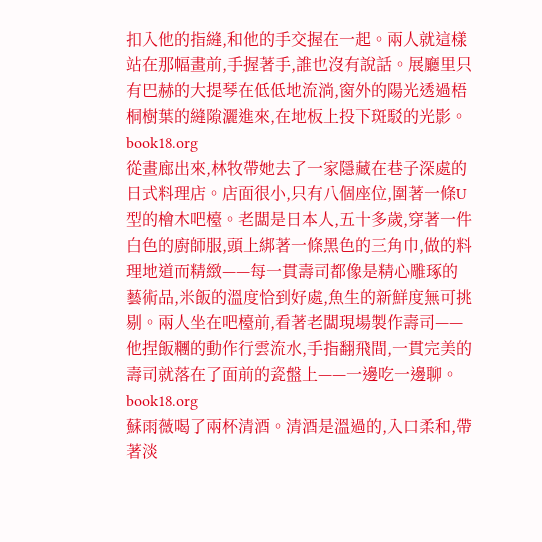扣入他的指縫,和他的手交握在一起。兩人就這樣站在那幅畫前,手握著手,誰也沒有說話。展廳里只有巴赫的大提琴在低低地流淌,窗外的陽光透過梧桐樹葉的縫隙灑進來,在地板上投下斑駁的光影。book18.org
從畫廊出來,林牧帶她去了一家隱藏在巷子深處的日式料理店。店面很小,只有八個座位,圍著一條U型的檜木吧檯。老闆是日本人,五十多歲,穿著一件白色的廚師服,頭上綁著一條黑色的三角巾,做的料理地道而精緻——每一貫壽司都像是精心雕琢的藝術品,米飯的溫度恰到好處,魚生的新鮮度無可挑剔。兩人坐在吧檯前,看著老闆現場製作壽司——他捏飯糰的動作行雲流水,手指翻飛間,一貫完美的壽司就落在了面前的瓷盤上——一邊吃一邊聊。book18.org
蘇雨薇喝了兩杯清酒。清酒是溫過的,入口柔和,帶著淡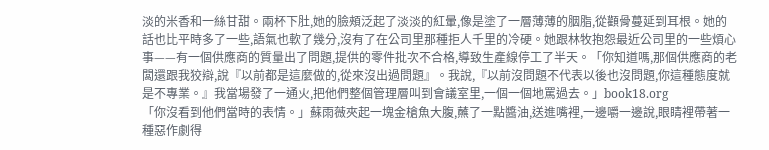淡的米香和一絲甘甜。兩杯下肚,她的臉頰泛起了淡淡的紅暈,像是塗了一層薄薄的胭脂,從顴骨蔓延到耳根。她的話也比平時多了一些,語氣也軟了幾分,沒有了在公司里那種拒人千里的冷硬。她跟林牧抱怨最近公司里的一些煩心事——有一個供應商的質量出了問題,提供的零件批次不合格,導致生產線停工了半天。「你知道嗎,那個供應商的老闆還跟我狡辯,說『以前都是這麼做的,從來沒出過問題』。我說,『以前沒問題不代表以後也沒問題,你這種態度就是不專業。』我當場發了一通火,把他們整個管理層叫到會議室里,一個一個地罵過去。」book18.org
「你沒看到他們當時的表情。」蘇雨薇夾起一塊金槍魚大腹,蘸了一點醬油,送進嘴裡,一邊嚼一邊說,眼睛裡帶著一種惡作劇得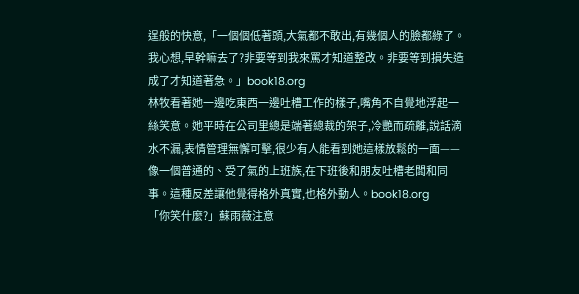逞般的快意,「一個個低著頭,大氣都不敢出,有幾個人的臉都綠了。我心想,早幹嘛去了?非要等到我來罵才知道整改。非要等到損失造成了才知道著急。」book18.org
林牧看著她一邊吃東西一邊吐槽工作的樣子,嘴角不自覺地浮起一絲笑意。她平時在公司里總是端著總裁的架子,冷艷而疏離,說話滴水不漏,表情管理無懈可擊,很少有人能看到她這樣放鬆的一面——像一個普通的、受了氣的上班族,在下班後和朋友吐槽老闆和同事。這種反差讓他覺得格外真實,也格外動人。book18.org
「你笑什麼?」蘇雨薇注意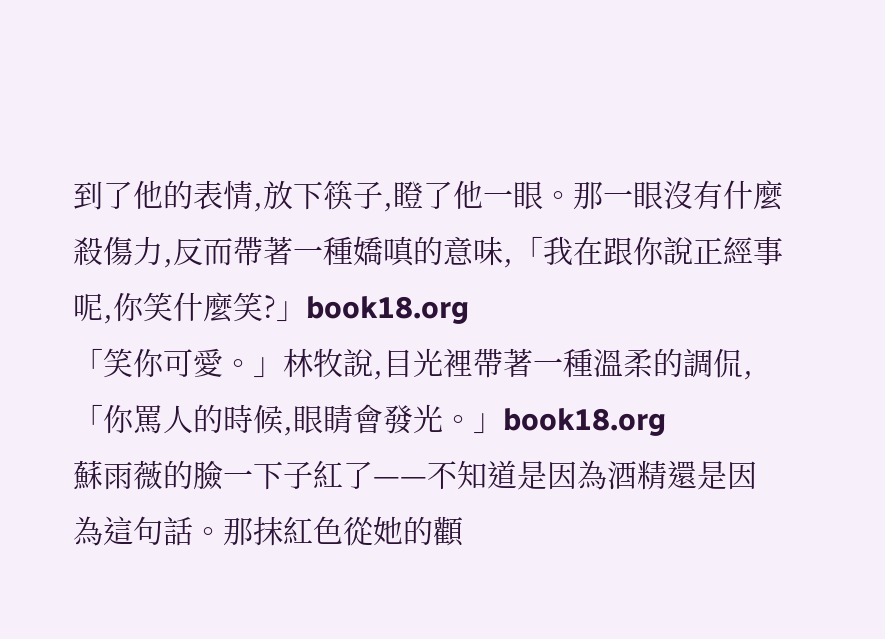到了他的表情,放下筷子,瞪了他一眼。那一眼沒有什麼殺傷力,反而帶著一種嬌嗔的意味,「我在跟你說正經事呢,你笑什麼笑?」book18.org
「笑你可愛。」林牧說,目光裡帶著一種溫柔的調侃,「你罵人的時候,眼睛會發光。」book18.org
蘇雨薇的臉一下子紅了——不知道是因為酒精還是因為這句話。那抹紅色從她的顴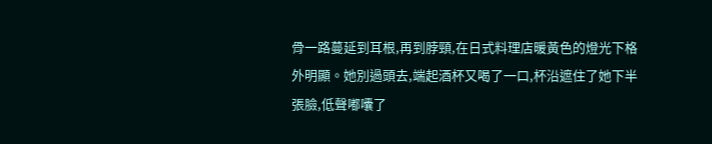骨一路蔓延到耳根,再到脖頸,在日式料理店暖黃色的燈光下格外明顯。她別過頭去,端起酒杯又喝了一口,杯沿遮住了她下半張臉,低聲嘟囔了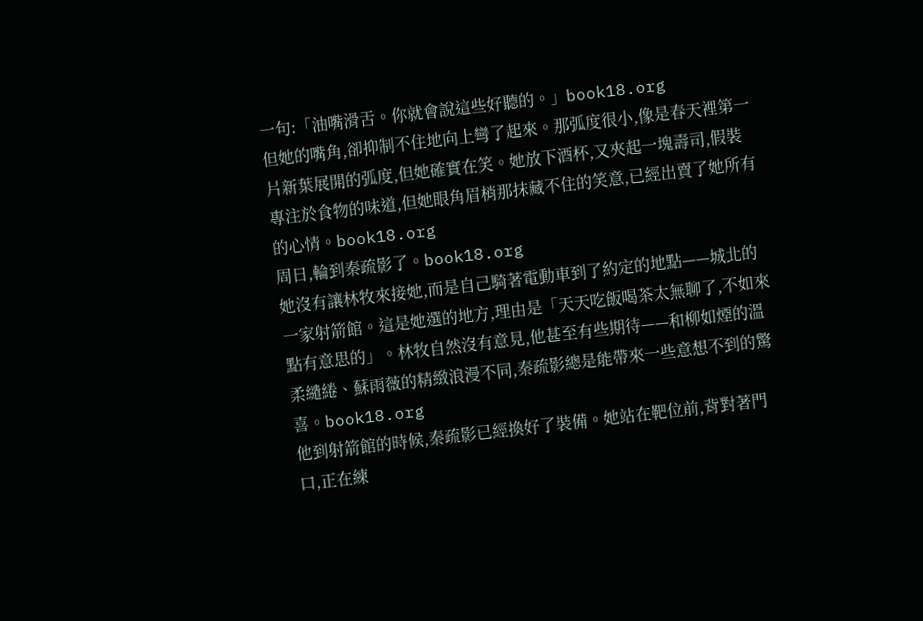一句:「油嘴滑舌。你就會說這些好聽的。」book18.org
但她的嘴角,卻抑制不住地向上彎了起來。那弧度很小,像是春天裡第一片新葉展開的弧度,但她確實在笑。她放下酒杯,又夾起一塊壽司,假裝專注於食物的味道,但她眼角眉梢那抹藏不住的笑意,已經出賣了她所有的心情。book18.org
周日,輪到秦疏影了。book18.org
她沒有讓林牧來接她,而是自己騎著電動車到了約定的地點——城北的一家射箭館。這是她選的地方,理由是「天天吃飯喝茶太無聊了,不如來點有意思的」。林牧自然沒有意見,他甚至有些期待——和柳如煙的溫柔繾綣、蘇雨薇的精緻浪漫不同,秦疏影總是能帶來一些意想不到的驚喜。book18.org
他到射箭館的時候,秦疏影已經換好了裝備。她站在靶位前,背對著門口,正在練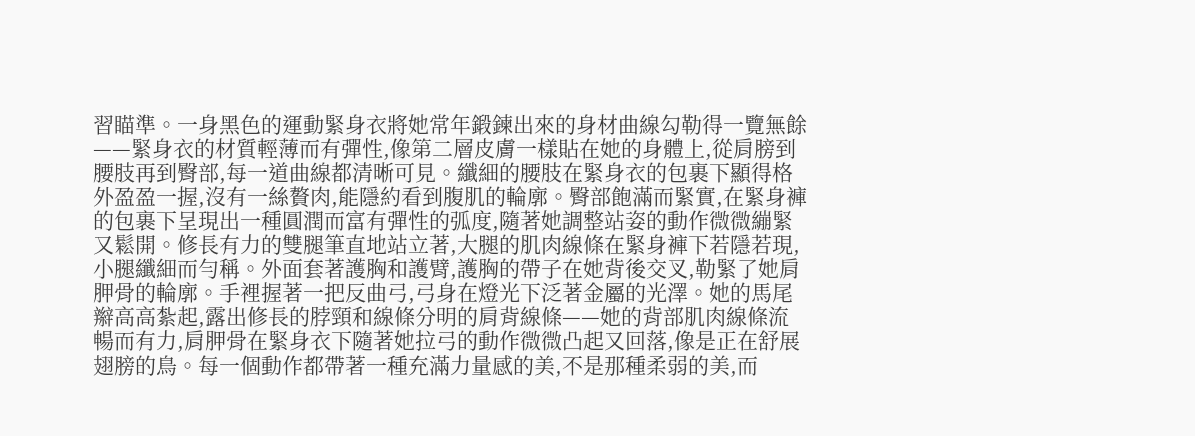習瞄準。一身黑色的運動緊身衣將她常年鍛鍊出來的身材曲線勾勒得一覽無餘——緊身衣的材質輕薄而有彈性,像第二層皮膚一樣貼在她的身體上,從肩膀到腰肢再到臀部,每一道曲線都清晰可見。纖細的腰肢在緊身衣的包裹下顯得格外盈盈一握,沒有一絲贅肉,能隱約看到腹肌的輪廓。臀部飽滿而緊實,在緊身褲的包裹下呈現出一種圓潤而富有彈性的弧度,隨著她調整站姿的動作微微繃緊又鬆開。修長有力的雙腿筆直地站立著,大腿的肌肉線條在緊身褲下若隱若現,小腿纖細而勻稱。外面套著護胸和護臂,護胸的帶子在她背後交叉,勒緊了她肩胛骨的輪廓。手裡握著一把反曲弓,弓身在燈光下泛著金屬的光澤。她的馬尾辮高高紮起,露出修長的脖頸和線條分明的肩背線條——她的背部肌肉線條流暢而有力,肩胛骨在緊身衣下隨著她拉弓的動作微微凸起又回落,像是正在舒展翅膀的鳥。每一個動作都帶著一種充滿力量感的美,不是那種柔弱的美,而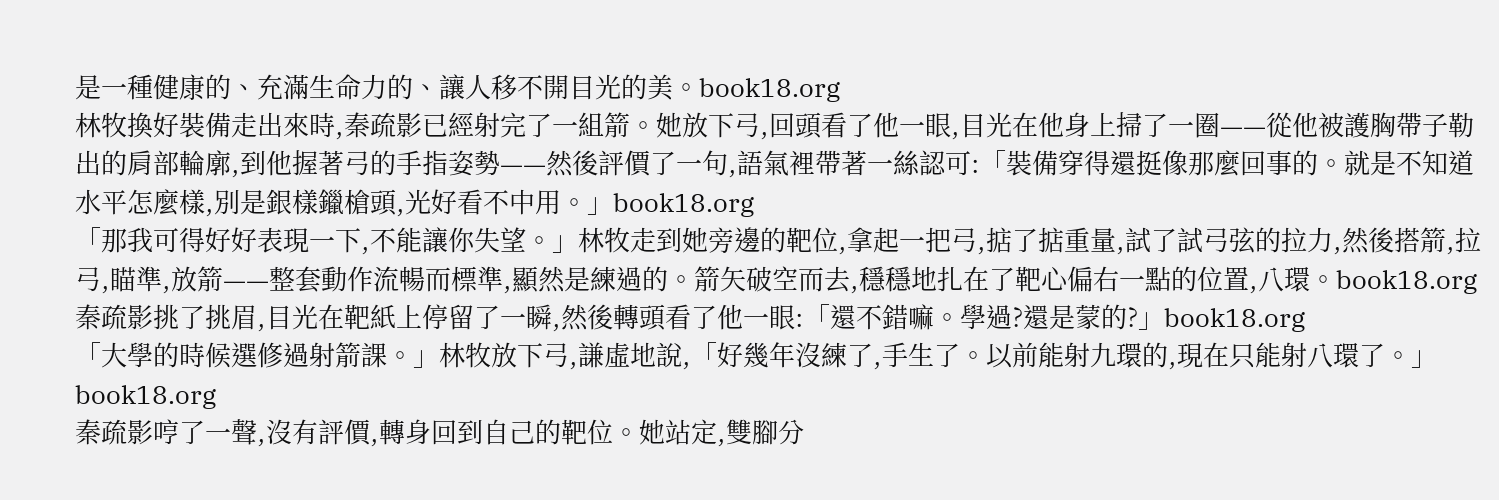是一種健康的、充滿生命力的、讓人移不開目光的美。book18.org
林牧換好裝備走出來時,秦疏影已經射完了一組箭。她放下弓,回頭看了他一眼,目光在他身上掃了一圈——從他被護胸帶子勒出的肩部輪廓,到他握著弓的手指姿勢——然後評價了一句,語氣裡帶著一絲認可:「裝備穿得還挺像那麼回事的。就是不知道水平怎麼樣,別是銀樣鑞槍頭,光好看不中用。」book18.org
「那我可得好好表現一下,不能讓你失望。」林牧走到她旁邊的靶位,拿起一把弓,掂了掂重量,試了試弓弦的拉力,然後搭箭,拉弓,瞄準,放箭——整套動作流暢而標準,顯然是練過的。箭矢破空而去,穩穩地扎在了靶心偏右一點的位置,八環。book18.org
秦疏影挑了挑眉,目光在靶紙上停留了一瞬,然後轉頭看了他一眼:「還不錯嘛。學過?還是蒙的?」book18.org
「大學的時候選修過射箭課。」林牧放下弓,謙虛地說,「好幾年沒練了,手生了。以前能射九環的,現在只能射八環了。」book18.org
秦疏影哼了一聲,沒有評價,轉身回到自己的靶位。她站定,雙腳分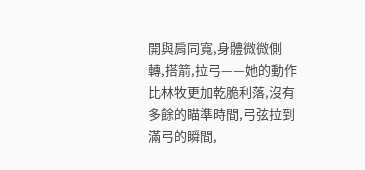開與肩同寬,身體微微側轉,搭箭,拉弓——她的動作比林牧更加乾脆利落,沒有多餘的瞄準時間,弓弦拉到滿弓的瞬間,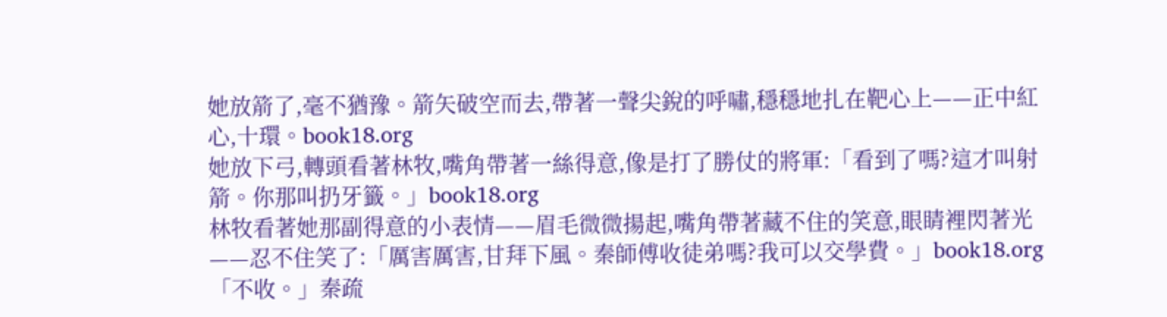她放箭了,毫不猶豫。箭矢破空而去,帶著一聲尖銳的呼嘯,穩穩地扎在靶心上——正中紅心,十環。book18.org
她放下弓,轉頭看著林牧,嘴角帶著一絲得意,像是打了勝仗的將軍:「看到了嗎?這才叫射箭。你那叫扔牙籤。」book18.org
林牧看著她那副得意的小表情——眉毛微微揚起,嘴角帶著藏不住的笑意,眼睛裡閃著光——忍不住笑了:「厲害厲害,甘拜下風。秦師傅收徒弟嗎?我可以交學費。」book18.org
「不收。」秦疏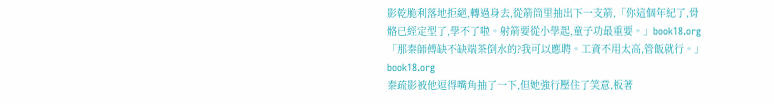影乾脆利落地拒絕,轉過身去,從箭筒里抽出下一支箭,「你這個年紀了,骨骼已經定型了,學不了啦。射箭要從小學起,童子功最重要。」book18.org
「那秦師傅缺不缺端茶倒水的?我可以應聘。工資不用太高,管飯就行。」book18.org
秦疏影被他逗得嘴角抽了一下,但她強行壓住了笑意,板著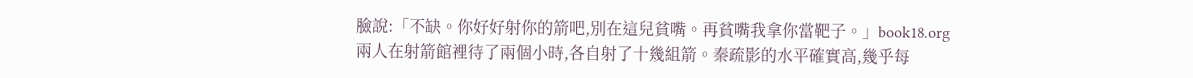臉說:「不缺。你好好射你的箭吧,別在這兒貧嘴。再貧嘴我拿你當靶子。」book18.org
兩人在射箭館裡待了兩個小時,各自射了十幾組箭。秦疏影的水平確實高,幾乎每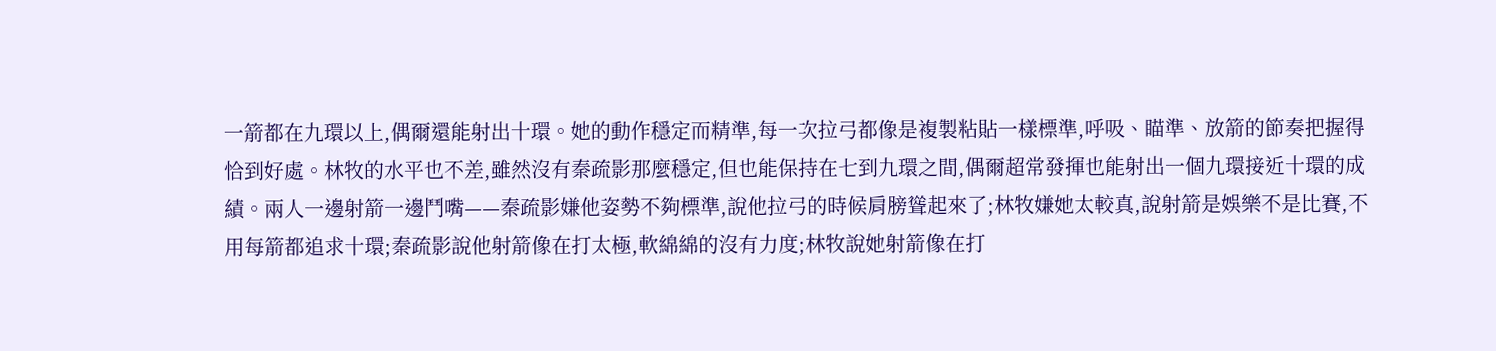一箭都在九環以上,偶爾還能射出十環。她的動作穩定而精準,每一次拉弓都像是複製粘貼一樣標準,呼吸、瞄準、放箭的節奏把握得恰到好處。林牧的水平也不差,雖然沒有秦疏影那麼穩定,但也能保持在七到九環之間,偶爾超常發揮也能射出一個九環接近十環的成績。兩人一邊射箭一邊鬥嘴——秦疏影嫌他姿勢不夠標準,說他拉弓的時候肩膀聳起來了;林牧嫌她太較真,說射箭是娛樂不是比賽,不用每箭都追求十環;秦疏影說他射箭像在打太極,軟綿綿的沒有力度;林牧說她射箭像在打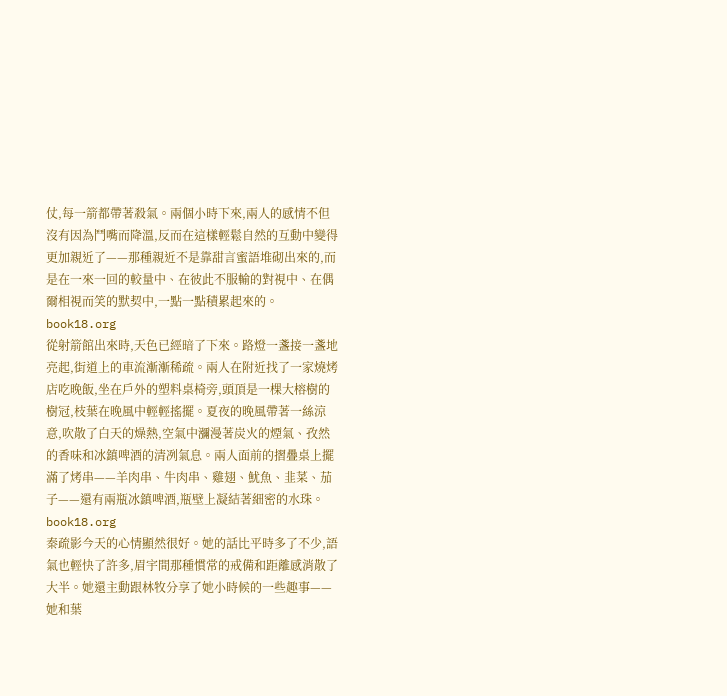仗,每一箭都帶著殺氣。兩個小時下來,兩人的感情不但沒有因為鬥嘴而降溫,反而在這樣輕鬆自然的互動中變得更加親近了——那種親近不是靠甜言蜜語堆砌出來的,而是在一來一回的較量中、在彼此不服輸的對視中、在偶爾相視而笑的默契中,一點一點積累起來的。book18.org
從射箭館出來時,天色已經暗了下來。路燈一盞接一盞地亮起,街道上的車流漸漸稀疏。兩人在附近找了一家燒烤店吃晚飯,坐在戶外的塑料桌椅旁,頭頂是一棵大榕樹的樹冠,枝葉在晚風中輕輕搖擺。夏夜的晚風帶著一絲涼意,吹散了白天的燥熱,空氣中瀰漫著炭火的煙氣、孜然的香味和冰鎮啤酒的清冽氣息。兩人面前的摺疊桌上擺滿了烤串——羊肉串、牛肉串、雞翅、魷魚、韭菜、茄子——還有兩瓶冰鎮啤酒,瓶壁上凝結著細密的水珠。book18.org
秦疏影今天的心情顯然很好。她的話比平時多了不少,語氣也輕快了許多,眉宇間那種慣常的戒備和距離感消散了大半。她還主動跟林牧分享了她小時候的一些趣事——她和葉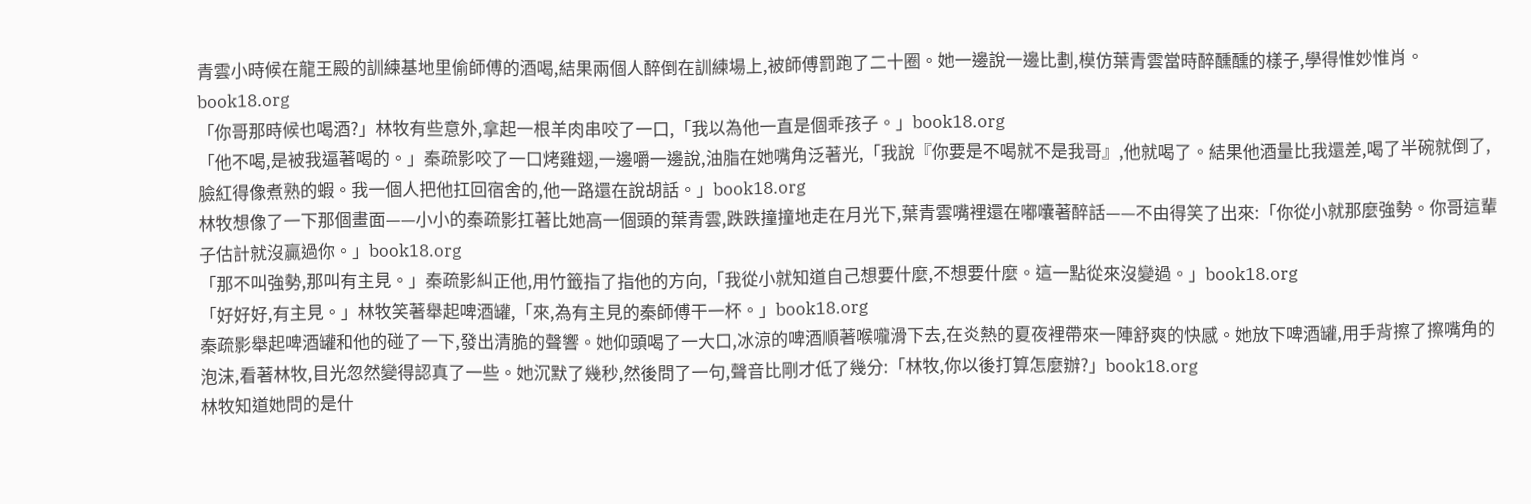青雲小時候在龍王殿的訓練基地里偷師傅的酒喝,結果兩個人醉倒在訓練場上,被師傅罰跑了二十圈。她一邊說一邊比劃,模仿葉青雲當時醉醺醺的樣子,學得惟妙惟肖。book18.org
「你哥那時候也喝酒?」林牧有些意外,拿起一根羊肉串咬了一口,「我以為他一直是個乖孩子。」book18.org
「他不喝,是被我逼著喝的。」秦疏影咬了一口烤雞翅,一邊嚼一邊說,油脂在她嘴角泛著光,「我說『你要是不喝就不是我哥』,他就喝了。結果他酒量比我還差,喝了半碗就倒了,臉紅得像煮熟的蝦。我一個人把他扛回宿舍的,他一路還在說胡話。」book18.org
林牧想像了一下那個畫面——小小的秦疏影扛著比她高一個頭的葉青雲,跌跌撞撞地走在月光下,葉青雲嘴裡還在嘟囔著醉話——不由得笑了出來:「你從小就那麼強勢。你哥這輩子估計就沒贏過你。」book18.org
「那不叫強勢,那叫有主見。」秦疏影糾正他,用竹籤指了指他的方向,「我從小就知道自己想要什麼,不想要什麼。這一點從來沒變過。」book18.org
「好好好,有主見。」林牧笑著舉起啤酒罐,「來,為有主見的秦師傅干一杯。」book18.org
秦疏影舉起啤酒罐和他的碰了一下,發出清脆的聲響。她仰頭喝了一大口,冰涼的啤酒順著喉嚨滑下去,在炎熱的夏夜裡帶來一陣舒爽的快感。她放下啤酒罐,用手背擦了擦嘴角的泡沫,看著林牧,目光忽然變得認真了一些。她沉默了幾秒,然後問了一句,聲音比剛才低了幾分:「林牧,你以後打算怎麼辦?」book18.org
林牧知道她問的是什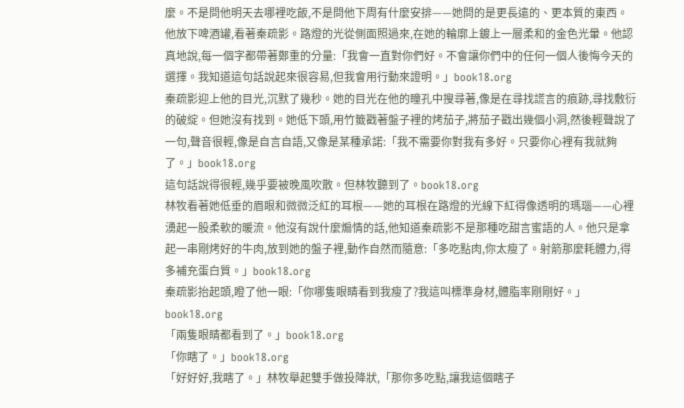麼。不是問他明天去哪裡吃飯,不是問他下周有什麼安排——她問的是更長遠的、更本質的東西。他放下啤酒罐,看著秦疏影。路燈的光從側面照過來,在她的輪廓上鍍上一層柔和的金色光暈。他認真地說,每一個字都帶著鄭重的分量:「我會一直對你們好。不會讓你們中的任何一個人後悔今天的選擇。我知道這句話說起來很容易,但我會用行動來證明。」book18.org
秦疏影迎上他的目光,沉默了幾秒。她的目光在他的瞳孔中搜尋著,像是在尋找謊言的痕跡,尋找敷衍的破綻。但她沒有找到。她低下頭,用竹籤戳著盤子裡的烤茄子,將茄子戳出幾個小洞,然後輕聲說了一句,聲音很輕,像是自言自語,又像是某種承諾:「我不需要你對我有多好。只要你心裡有我就夠了。」book18.org
這句話說得很輕,幾乎要被晚風吹散。但林牧聽到了。book18.org
林牧看著她低垂的眉眼和微微泛紅的耳根——她的耳根在路燈的光線下紅得像透明的瑪瑙——心裡湧起一股柔軟的暖流。他沒有說什麼煽情的話,他知道秦疏影不是那種吃甜言蜜語的人。他只是拿起一串剛烤好的牛肉,放到她的盤子裡,動作自然而隨意:「多吃點肉,你太瘦了。射箭那麼耗體力,得多補充蛋白質。」book18.org
秦疏影抬起頭,瞪了他一眼:「你哪隻眼睛看到我瘦了?我這叫標準身材,體脂率剛剛好。」book18.org
「兩隻眼睛都看到了。」book18.org
「你瞎了。」book18.org
「好好好,我瞎了。」林牧舉起雙手做投降狀,「那你多吃點,讓我這個瞎子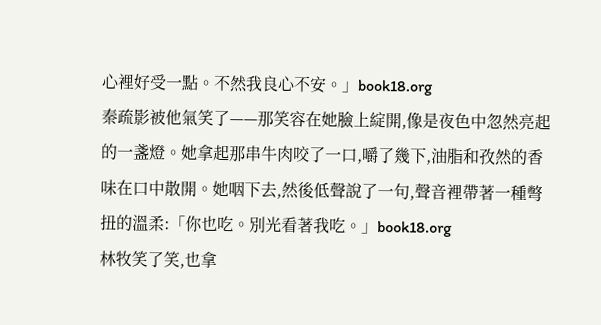心裡好受一點。不然我良心不安。」book18.org
秦疏影被他氣笑了——那笑容在她臉上綻開,像是夜色中忽然亮起的一盞燈。她拿起那串牛肉咬了一口,嚼了幾下,油脂和孜然的香味在口中散開。她咽下去,然後低聲說了一句,聲音裡帶著一種彆扭的溫柔:「你也吃。別光看著我吃。」book18.org
林牧笑了笑,也拿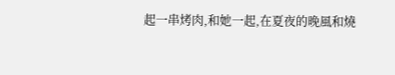起一串烤肉,和她一起,在夏夜的晚風和燒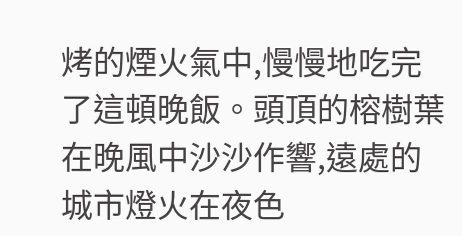烤的煙火氣中,慢慢地吃完了這頓晚飯。頭頂的榕樹葉在晚風中沙沙作響,遠處的城市燈火在夜色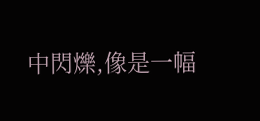中閃爍,像是一幅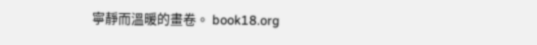寧靜而溫暖的畫卷。 book18.org